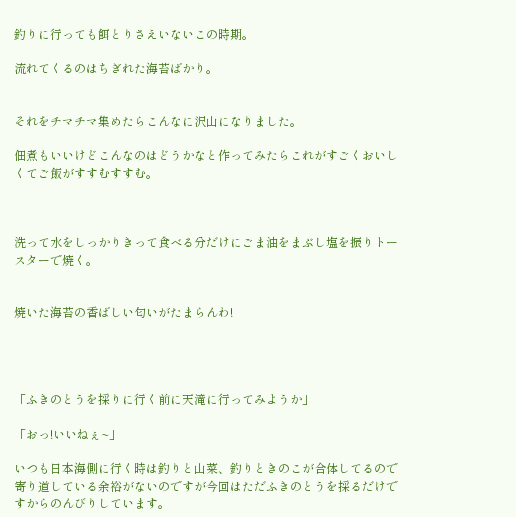釣りに行っても餌とりさえいないこの時期。

流れてくるのはちぎれた海苔ばかり。


それをチマチマ集めたらこんなに沢山になりました。

佃煮もいいけどこんなのはどうかなと作ってみたらこれがすごくおいしくてご飯がすすむすすむ。



洗って水をしっかりきって食べる分だけにごま油をまぶし塩を振りトースターで焼く。


焼いた海苔の香ばしい匂いがたまらんわ!




「ふきのとうを採りに行く前に天滝に行ってみようか」

「おっ!いいねぇ~」

いつも日本海側に行く時は釣りと山菜、釣りときのこが合体してるので寄り道している余裕がないのですが今回はただふきのとうを採るだけですからのんびりしています。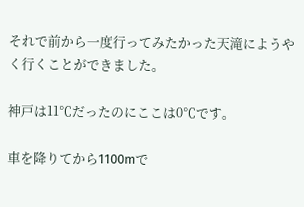それで前から一度行ってみたかった天滝にようやく行くことができました。

神戸は11℃だったのにここは0℃です。

車を降りてから1100mで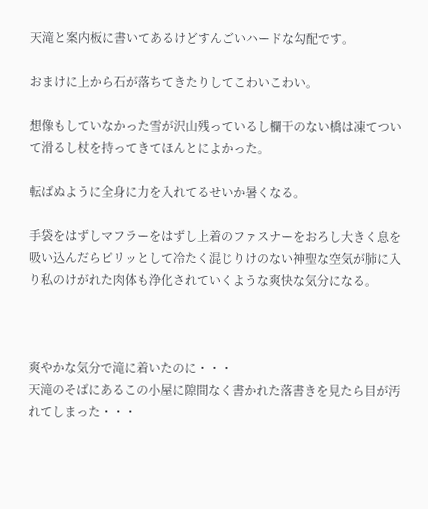天滝と案内板に書いてあるけどすんごいハードな勾配です。

おまけに上から石が落ちてきたりしてこわいこわい。

想像もしていなかった雪が沢山残っているし欄干のない橋は凍てついて滑るし杖を持ってきてほんとによかった。

転ばぬように全身に力を入れてるせいか暑くなる。

手袋をはずしマフラーをはずし上着のファスナーをおろし大きく息を吸い込んだらピリッとして冷たく混じりけのない神聖な空気が肺に入り私のけがれた肉体も浄化されていくような爽快な気分になる。



爽やかな気分で滝に着いたのに・・・
天滝のそばにあるこの小屋に隙間なく書かれた落書きを見たら目が汚れてしまった・・・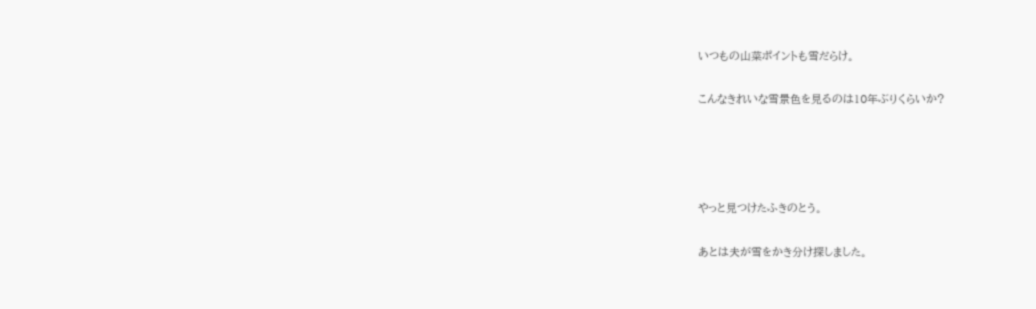いつもの山菜ポイントも雪だらけ。

こんなきれいな雪景色を見るのは10年ぶりくらいか?




やっと見つけたふきのとう。

あとは夫が雪をかき分け探しました。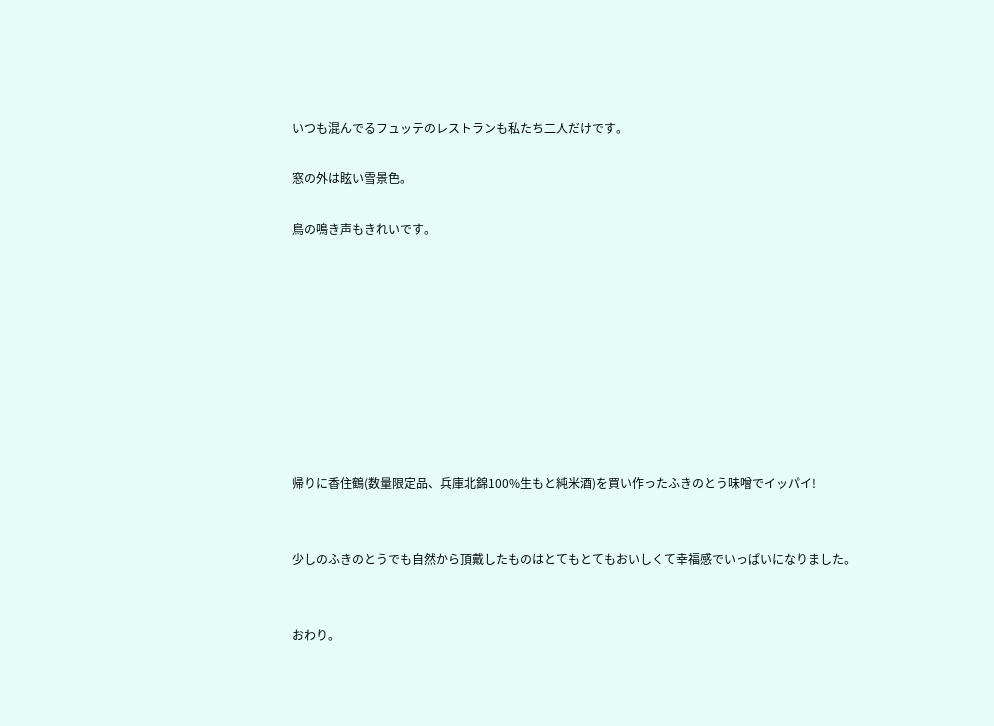いつも混んでるフュッテのレストランも私たち二人だけです。

窓の外は眩い雪景色。

鳥の鳴き声もきれいです。









帰りに香住鶴(数量限定品、兵庫北錦100%生もと純米酒)を買い作ったふきのとう味噌でイッパイ!


少しのふきのとうでも自然から頂戴したものはとてもとてもおいしくて幸福感でいっぱいになりました。


おわり。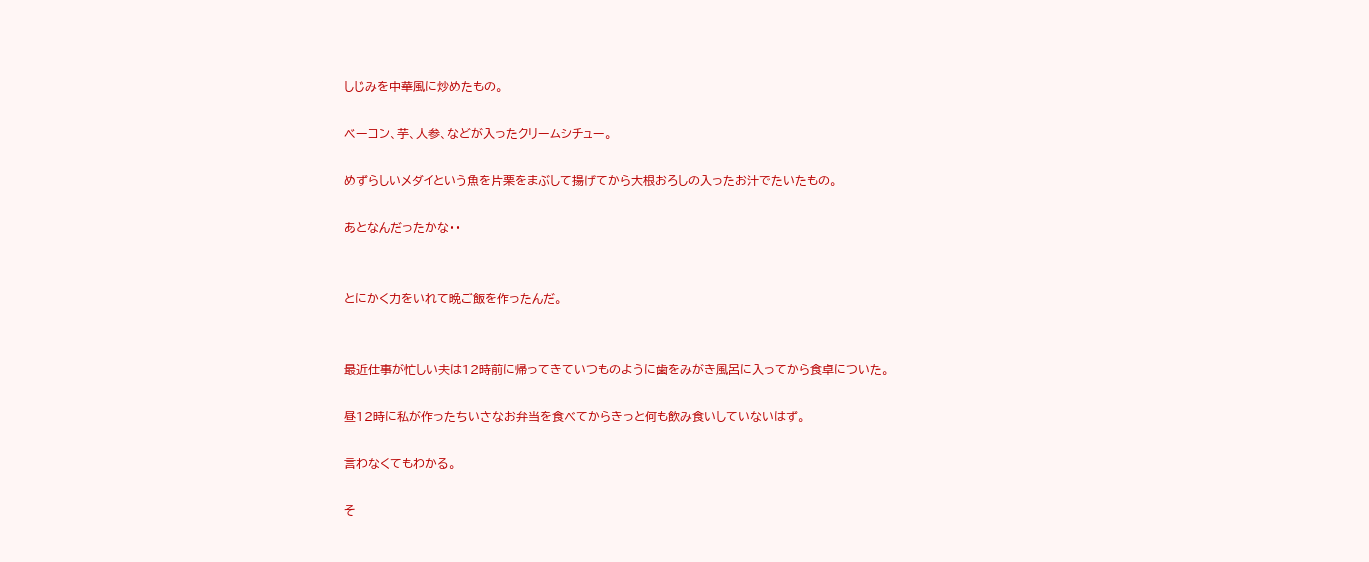しじみを中華風に炒めたもの。

ベーコン、芋、人参、などが入ったクリームシチュー。

めずらしいメダイという魚を片栗をまぶして揚げてから大根おろしの入ったお汁でたいたもの。

あとなんだったかな・・


とにかく力をいれて晩ご飯を作ったんだ。


最近仕事が忙しい夫は12時前に帰ってきていつものように歯をみがき風呂に入ってから食卓についた。

昼12時に私が作ったちいさなお弁当を食べてからきっと何も飲み食いしていないはず。

言わなくてもわかる。

そ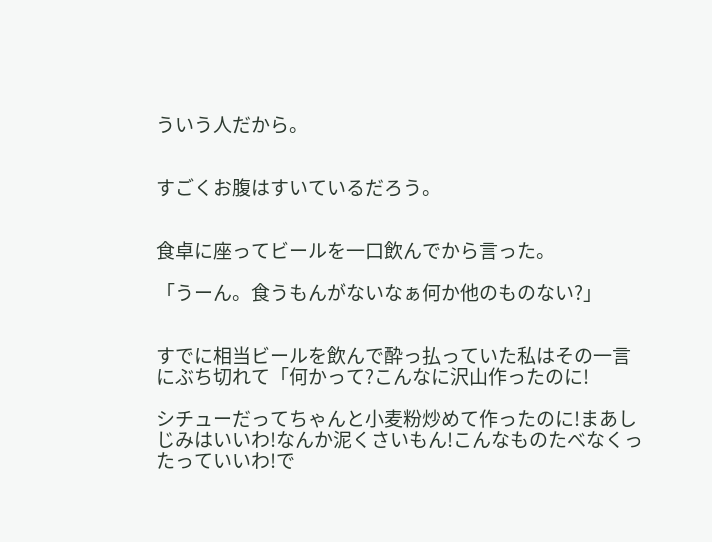ういう人だから。


すごくお腹はすいているだろう。


食卓に座ってビールを一口飲んでから言った。

「うーん。食うもんがないなぁ何か他のものない?」


すでに相当ビールを飲んで酔っ払っていた私はその一言にぶち切れて「何かって?こんなに沢山作ったのに!

シチューだってちゃんと小麦粉炒めて作ったのに!まあしじみはいいわ!なんか泥くさいもん!こんなものたべなくったっていいわ!で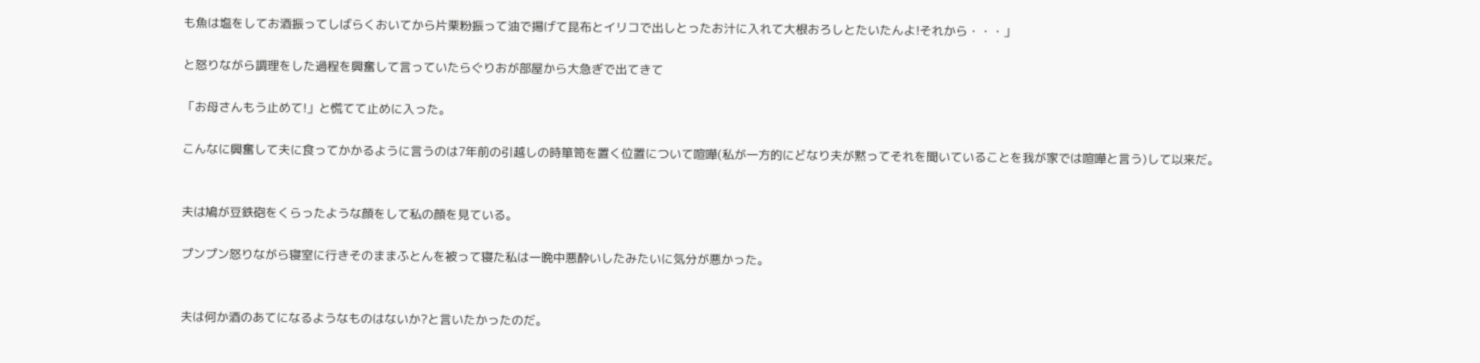も魚は塩をしてお酒振ってしばらくおいてから片栗粉振って油で揚げて昆布とイリコで出しとったお汁に入れて大根おろしとたいたんよ!それから・・・」

と怒りながら調理をした過程を興奮して言っていたらぐりおが部屋から大急ぎで出てきて

「お母さんもう止めて!」と慌てて止めに入った。

こんなに興奮して夫に食ってかかるように言うのは7年前の引越しの時箪笥を置く位置について喧嘩(私が一方的にどなり夫が黙ってそれを聞いていることを我が家では喧嘩と言う)して以来だ。


夫は鳩が豆鉄砲をくらったような顔をして私の顔を見ている。

プンプン怒りながら寝室に行きそのままふとんを被って寝た私は一晩中悪酔いしたみたいに気分が悪かった。


夫は何か酒のあてになるようなものはないか?と言いたかったのだ。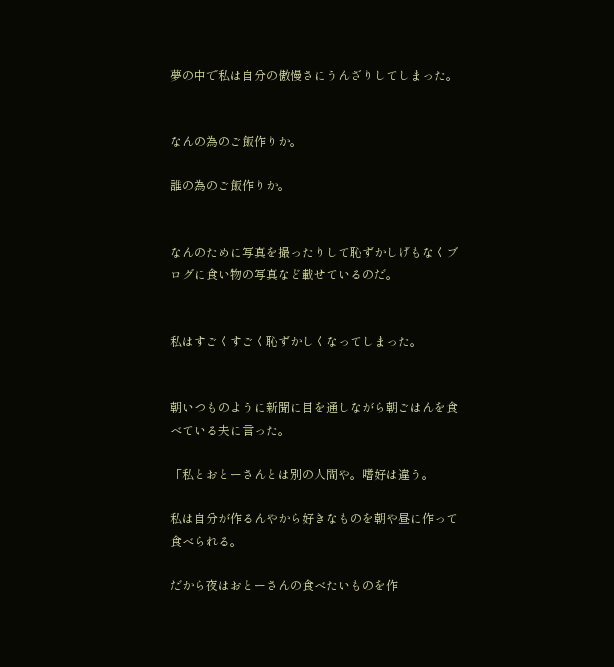夢の中で私は自分の傲慢さにうんざりしてしまった。


なんの為のご飯作りか。

誰の為のご飯作りか。


なんのために写真を撮ったりして恥ずかしげもなくブログに食い物の写真など載せているのだ。


私はすごくすごく恥ずかしくなってしまった。


朝いつものように新聞に目を通しながら朝ごはんを食べている夫に言った。

「私とおとーさんとは別の人間や。嗜好は違う。

私は自分が作るんやから好きなものを朝や昼に作って食べられる。

だから夜はおとーさんの食べたいものを作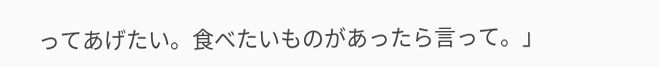ってあげたい。食べたいものがあったら言って。」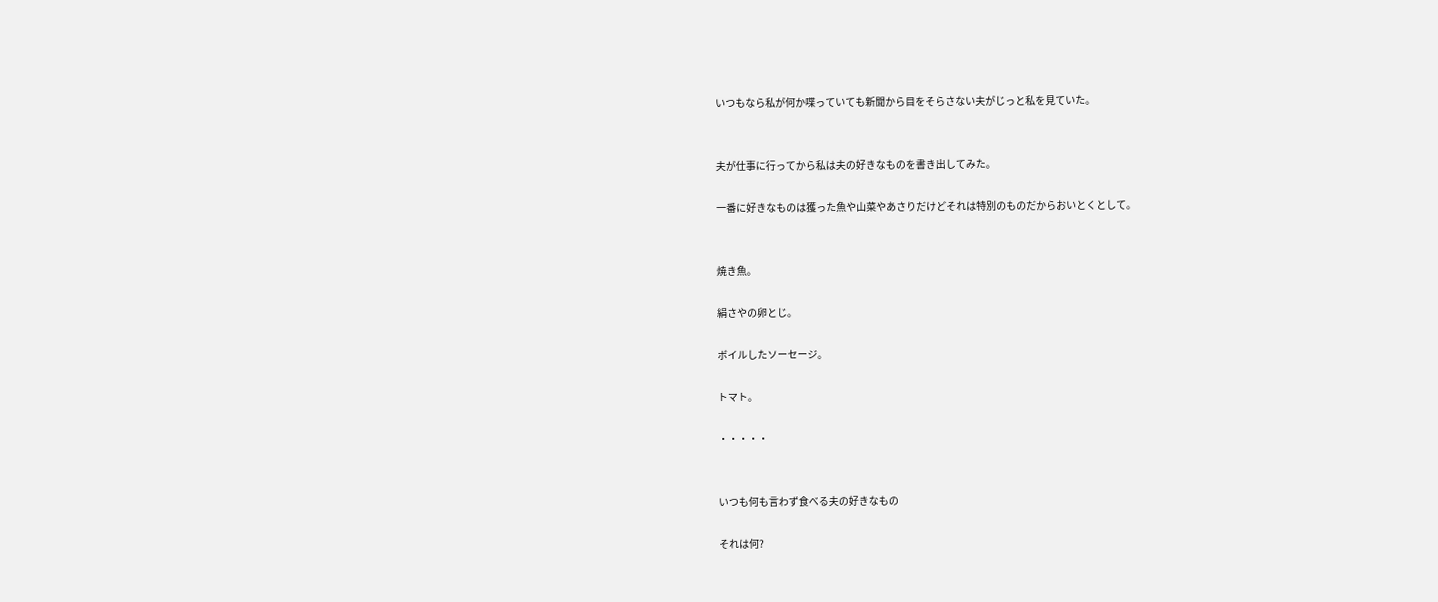いつもなら私が何か喋っていても新聞から目をそらさない夫がじっと私を見ていた。


夫が仕事に行ってから私は夫の好きなものを書き出してみた。

一番に好きなものは獲った魚や山菜やあさりだけどそれは特別のものだからおいとくとして。


焼き魚。

絹さやの卵とじ。

ボイルしたソーセージ。

トマト。

・・・・・


いつも何も言わず食べる夫の好きなもの

それは何?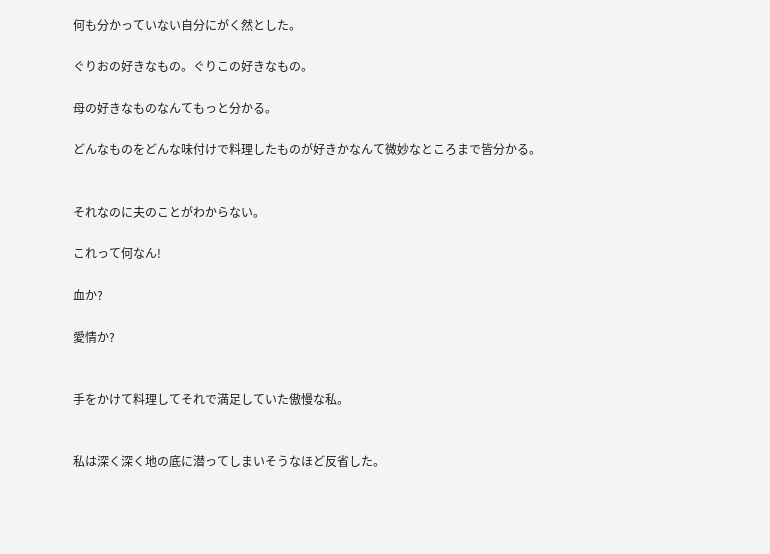何も分かっていない自分にがく然とした。

ぐりおの好きなもの。ぐりこの好きなもの。

母の好きなものなんてもっと分かる。

どんなものをどんな味付けで料理したものが好きかなんて微妙なところまで皆分かる。


それなのに夫のことがわからない。

これって何なん!

血か?

愛情か?


手をかけて料理してそれで満足していた傲慢な私。


私は深く深く地の底に潜ってしまいそうなほど反省した。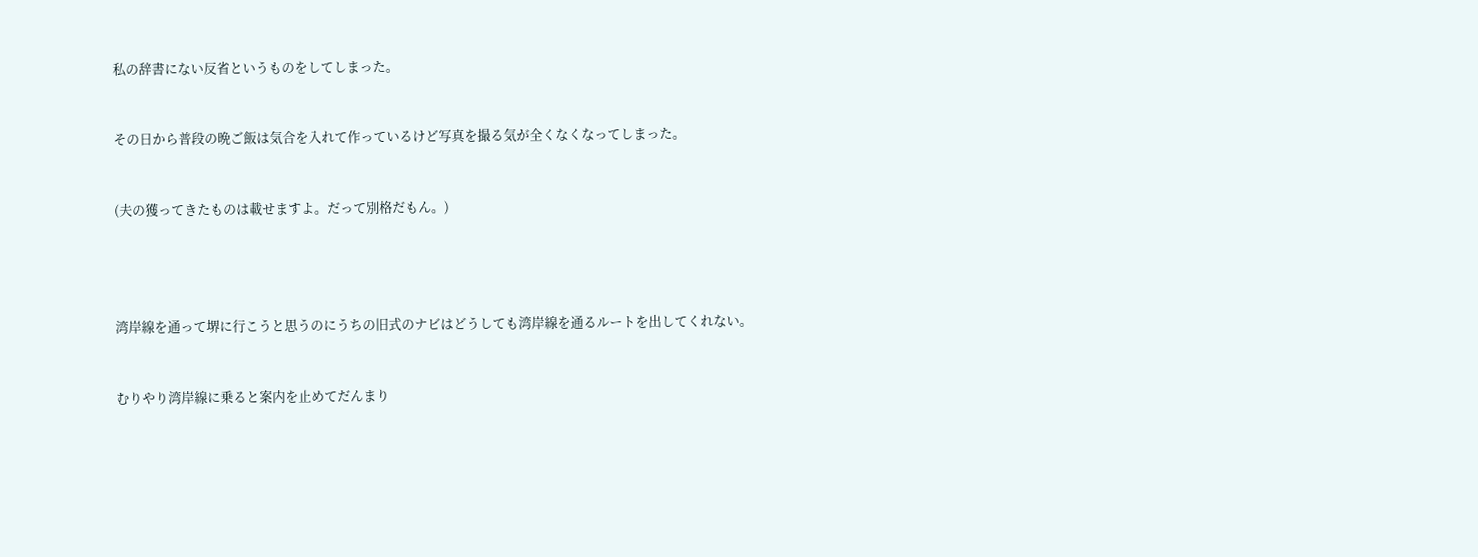私の辞書にない反省というものをしてしまった。


その日から普段の晩ご飯は気合を入れて作っているけど写真を撮る気が全くなくなってしまった。


(夫の獲ってきたものは載せますよ。だって別格だもん。)




湾岸線を通って堺に行こうと思うのにうちの旧式のナビはどうしても湾岸線を通るルートを出してくれない。


むりやり湾岸線に乗ると案内を止めてだんまり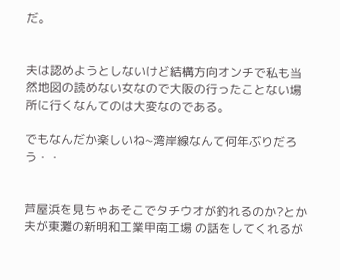だ。


夫は認めようとしないけど結構方向オンチで私も当然地図の読めない女なので大阪の行ったことない場所に行くなんてのは大変なのである。

でもなんだか楽しいね~湾岸線なんて何年ぶりだろう・・


芦屋浜を見ちゃあそこでタチウオが釣れるのか?とか夫が東灘の新明和工業甲南工場 の話をしてくれるが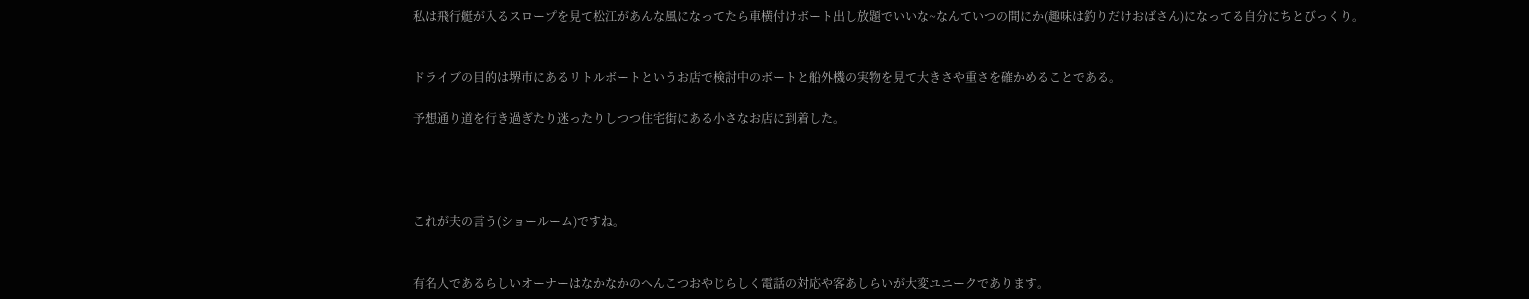私は飛行艇が入るスロープを見て松江があんな風になってたら車横付けボート出し放題でいいな~なんていつの間にか(趣味は釣りだけおばさん)になってる自分にちとびっくり。


ドライブの目的は堺市にあるリトルボートというお店で検討中のボートと船外機の実物を見て大きさや重さを確かめることである。

予想通り道を行き過ぎたり迷ったりしつつ住宅街にある小さなお店に到着した。




これが夫の言う(ショールーム)ですね。


有名人であるらしいオーナーはなかなかのへんこつおやじらしく電話の対応や客あしらいが大変ユニークであります。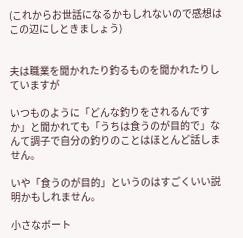(これからお世話になるかもしれないので感想はこの辺にしときましょう)


夫は職業を聞かれたり釣るものを聞かれたりしていますが

いつものように「どんな釣りをされるんですか」と聞かれても「うちは食うのが目的で」なんて調子で自分の釣りのことはほとんど話しません。

いや「食うのが目的」というのはすごくいい説明かもしれません。

小さなボート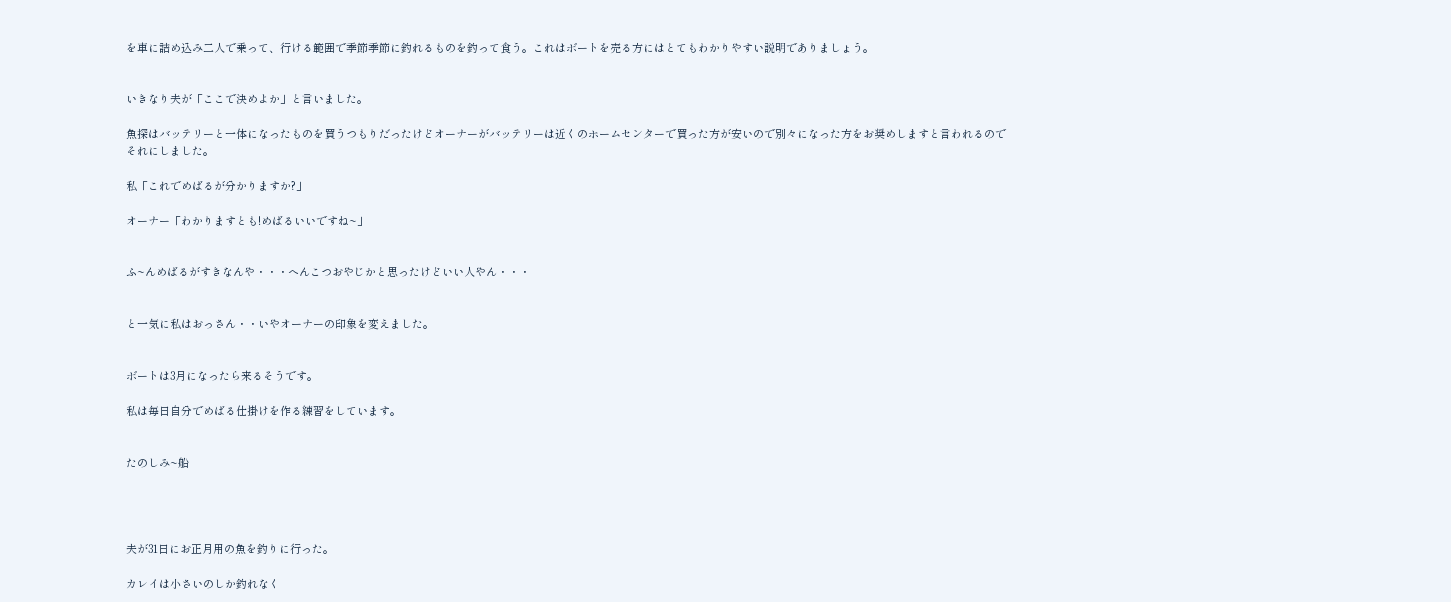を車に詰め込み二人で乗って、行ける範囲で季節季節に釣れるものを釣って食う。これはボートを売る方にはとてもわかりやすい説明でありましょう。


いきなり夫が「ここで決めよか」と言いました。

魚探はバッテリーと一体になったものを買うつもりだったけどオーナーがバッテリーは近くのホームセンターで買った方が安いので別々になった方をお奨めしますと言われるのでそれにしました。

私「これでめばるが分かりますか?」

オーナー「わかりますとも!めばるいいですね~」


ふ~んめばるがすきなんや・・・へんこつおやじかと思ったけどいい人やん・・・


と一気に私はおっさん・・いやオーナーの印象を変えました。


ボートは3月になったら来るそうです。

私は毎日自分でめばる仕掛けを作る練習をしています。


たのしみ~船




夫が31日にお正月用の魚を釣りに行った。

カレイは小さいのしか釣れなく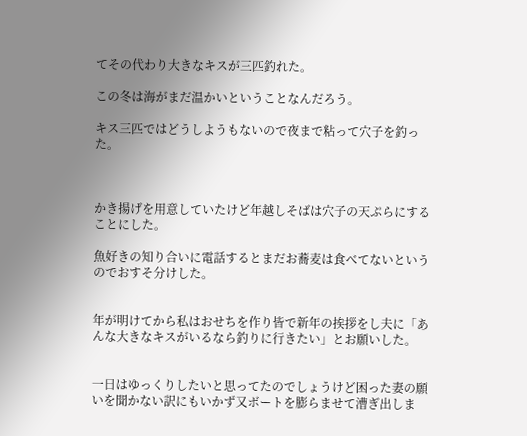てその代わり大きなキスが三匹釣れた。

この冬は海がまだ温かいということなんだろう。

キス三匹ではどうしようもないので夜まで粘って穴子を釣った。



かき揚げを用意していたけど年越しそばは穴子の天ぷらにすることにした。

魚好きの知り合いに電話するとまだお蕎麦は食べてないというのでおすそ分けした。


年が明けてから私はおせちを作り皆で新年の挨拶をし夫に「あんな大きなキスがいるなら釣りに行きたい」とお願いした。


一日はゆっくりしたいと思ってたのでしょうけど困った妻の願いを聞かない訳にもいかず又ボートを膨らませて漕ぎ出しま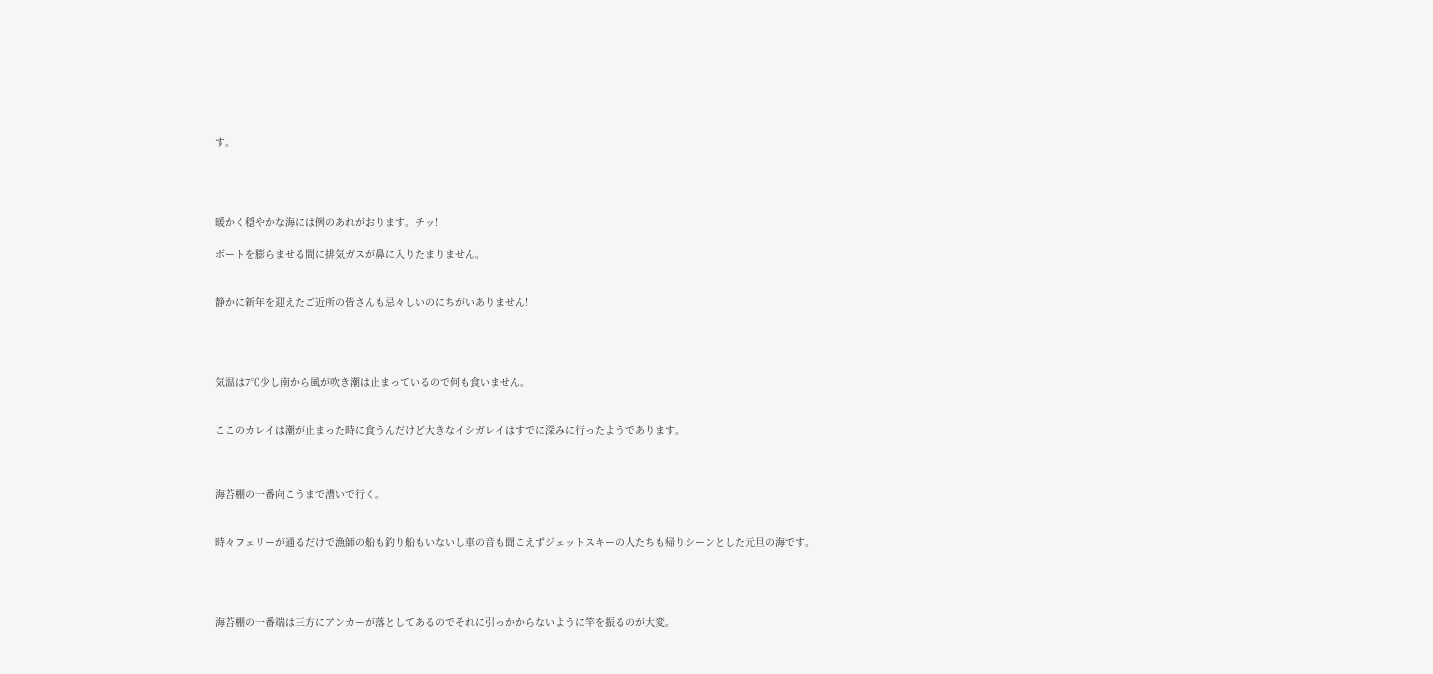す。




暖かく穏やかな海には例のあれがおります。チッ!

ボートを膨らませる間に排気ガスが鼻に入りたまりません。


静かに新年を迎えたご近所の皆さんも忌々しいのにちがいありません!




気温は7℃少し南から風が吹き潮は止まっているので何も食いません。


ここのカレイは潮が止まった時に食うんだけど大きなイシガレイはすでに深みに行ったようであります。



海苔棚の一番向こうまで漕いで行く。


時々フェリーが通るだけで漁師の船も釣り船もいないし車の音も聞こえずジェットスキーの人たちも帰りシーンとした元旦の海です。




海苔棚の一番端は三方にアンカーが落としてあるのでそれに引っかからないように竿を振るのが大変。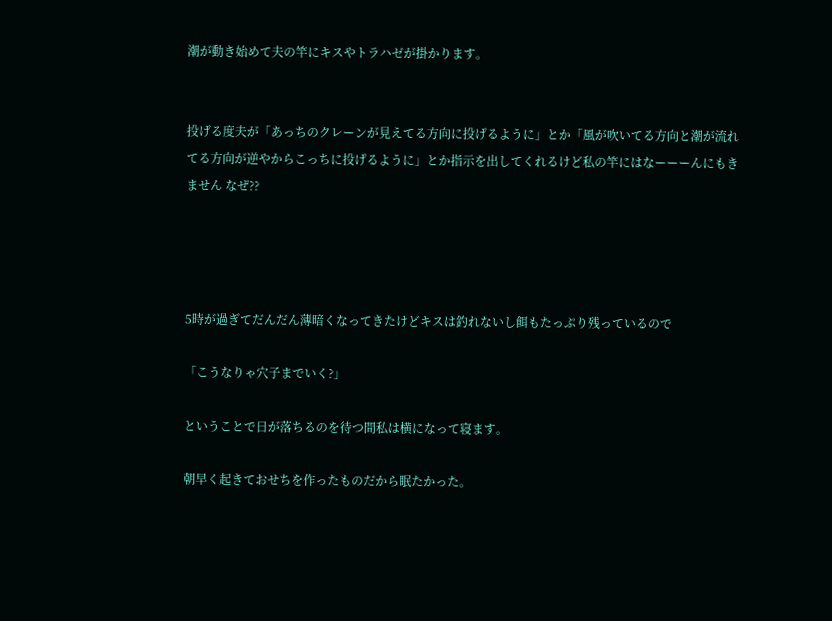潮が動き始めて夫の竿にキスやトラハゼが掛かります。


投げる度夫が「あっちのクレーンが見えてる方向に投げるように」とか「風が吹いてる方向と潮が流れてる方向が逆やからこっちに投げるように」とか指示を出してくれるけど私の竿にはなーーーんにもきません なぜ??




5時が過ぎてだんだん薄暗くなってきたけどキスは釣れないし餌もたっぷり残っているので

「こうなりゃ穴子までいく?」

ということで日が落ちるのを待つ間私は横になって寝ます。

朝早く起きておせちを作ったものだから眠たかった。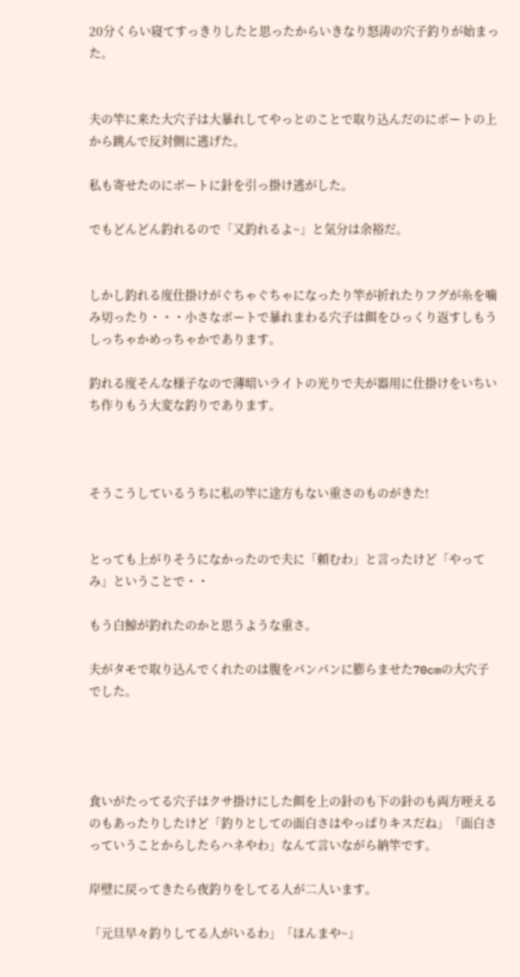20分くらい寝てすっきりしたと思ったからいきなり怒涛の穴子釣りが始まった。


夫の竿に来た大穴子は大暴れしてやっとのことで取り込んだのにボートの上から跳んで反対側に逃げた。

私も寄せたのにボートに針を引っ掛け逃がした。

でもどんどん釣れるので「又釣れるよ~」と気分は余裕だ。


しかし釣れる度仕掛けがぐちゃぐちゃになったり竿が折れたりフグが糸を噛み切ったり・・・小さなボートで暴れまわる穴子は餌をひっくり返すしもうしっちゃかめっちゃかであります。

釣れる度そんな様子なので薄暗いライトの光りで夫が器用に仕掛けをいちいち作りもう大変な釣りであります。



そうこうしているうちに私の竿に途方もない重さのものがきた!


とっても上がりそうになかったので夫に「頼むわ」と言ったけど「やってみ」ということで・・

もう白鯨が釣れたのかと思うような重さ。

夫がタモで取り込んでくれたのは腹をパンパンに膨らませた70cmの大穴子でした。




食いがたってる穴子はクサ掛けにした餌を上の針のも下の針のも両方咥えるのもあったりしたけど「釣りとしての面白さはやっぱりキスだね」「面白さっていうことからしたらハネやわ」なんて言いながら納竿です。

岸壁に戻ってきたら夜釣りをしてる人が二人います。

「元旦早々釣りしてる人がいるわ」「ほんまや~」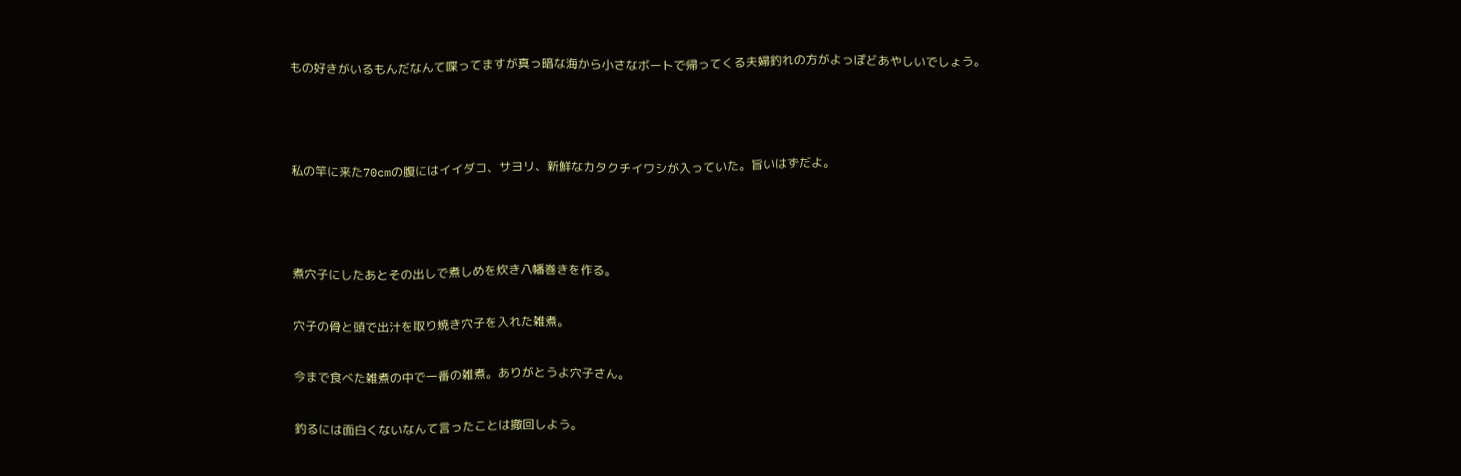もの好きがいるもんだなんて喋ってますが真っ暗な海から小さなボートで帰ってくる夫婦釣れの方がよっぽどあやしいでしょう。



私の竿に来た70cmの腹にはイイダコ、サヨリ、新鮮なカタクチイワシが入っていた。旨いはずだよ。



煮穴子にしたあとその出しで煮しめを炊き八幡巻きを作る。

穴子の骨と頭で出汁を取り焼き穴子を入れた雑煮。

今まで食べた雑煮の中で一番の雑煮。ありがとうよ穴子さん。

釣るには面白くないなんて言ったことは撤回しよう。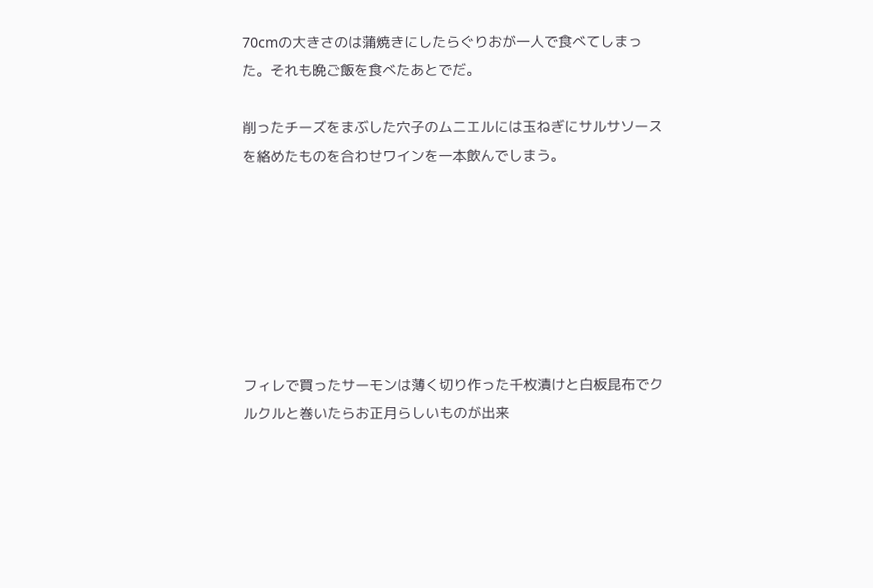70cmの大きさのは蒲焼きにしたらぐりおが一人で食べてしまった。それも晩ご飯を食べたあとでだ。

削ったチーズをまぶした穴子のムニエルには玉ねぎにサルサソースを絡めたものを合わせワインを一本飲んでしまう。







フィレで買ったサーモンは薄く切り作った千枚漬けと白板昆布でクルクルと巻いたらお正月らしいものが出来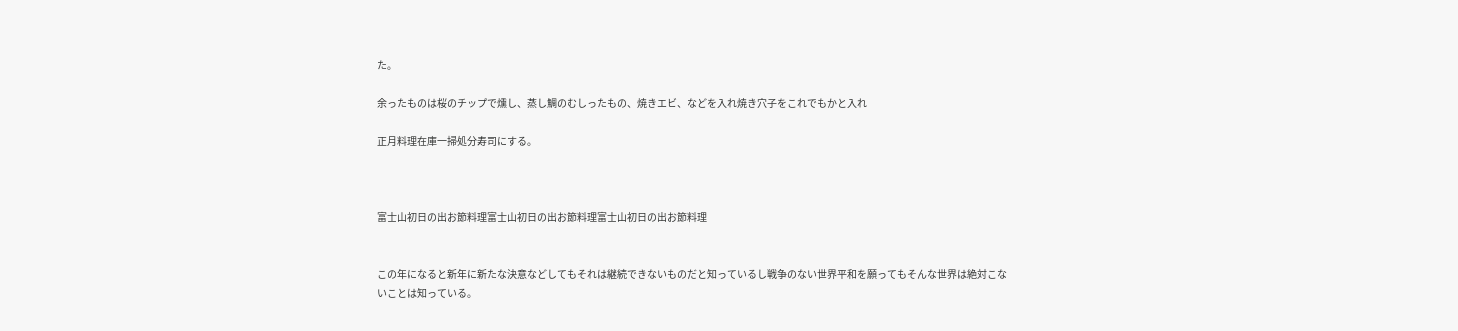た。

余ったものは桜のチップで燻し、蒸し鯛のむしったもの、焼きエビ、などを入れ焼き穴子をこれでもかと入れ

正月料理在庫一掃処分寿司にする。



富士山初日の出お節料理富士山初日の出お節料理富士山初日の出お節料理


この年になると新年に新たな決意などしてもそれは継続できないものだと知っているし戦争のない世界平和を願ってもそんな世界は絶対こないことは知っている。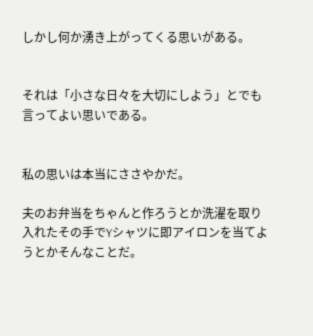しかし何か湧き上がってくる思いがある。


それは「小さな日々を大切にしよう」とでも言ってよい思いである。


私の思いは本当にささやかだ。

夫のお弁当をちゃんと作ろうとか洗濯を取り入れたその手でYシャツに即アイロンを当てようとかそんなことだ。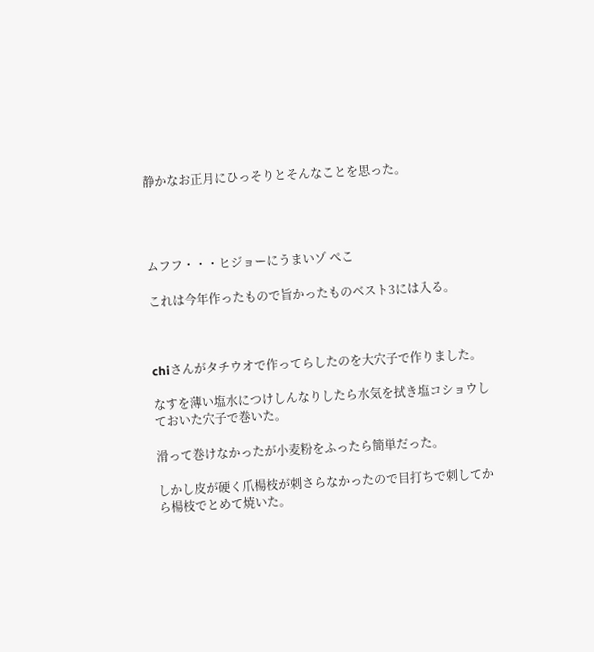静かなお正月にひっそりとそんなことを思った。




ムフフ・・・ヒジョーにうまいゾ ぺこ

これは今年作ったもので旨かったものベスト3には入る。



chiさんがタチウオで作ってらしたのを大穴子で作りました。

なすを薄い塩水につけしんなりしたら水気を拭き塩コショウしておいた穴子で巻いた。

滑って巻けなかったが小麦粉をふったら簡単だった。

しかし皮が硬く爪楊枝が刺さらなかったので目打ちで刺してから楊枝でとめて焼いた。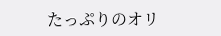たっぷりのオリ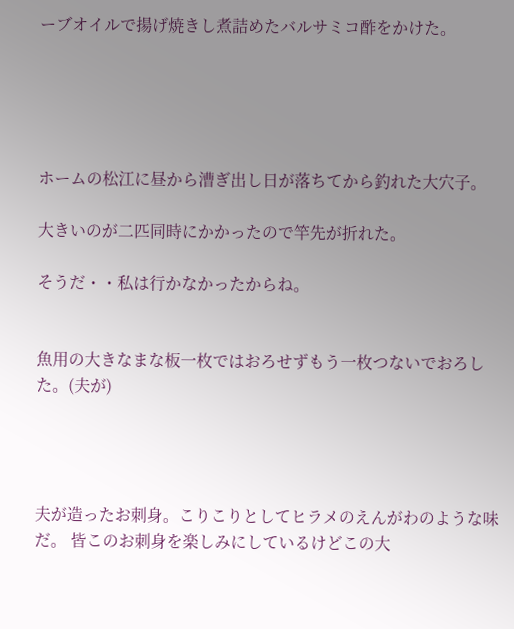ーブオイルで揚げ焼きし煮詰めたバルサミコ酢をかけた。





ホームの松江に昼から漕ぎ出し日が落ちてから釣れた大穴子。

大きいのが二匹同時にかかったので竿先が折れた。

そうだ・・私は行かなかったからね。


魚用の大きなまな板一枚ではおろせずもう一枚つないでおろした。(夫が)




夫が造ったお刺身。こりこりとしてヒラメのえんがわのような味だ。 皆このお刺身を楽しみにしているけどこの大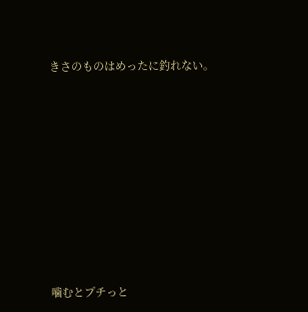きさのものはめったに釣れない。













噛むとプチっと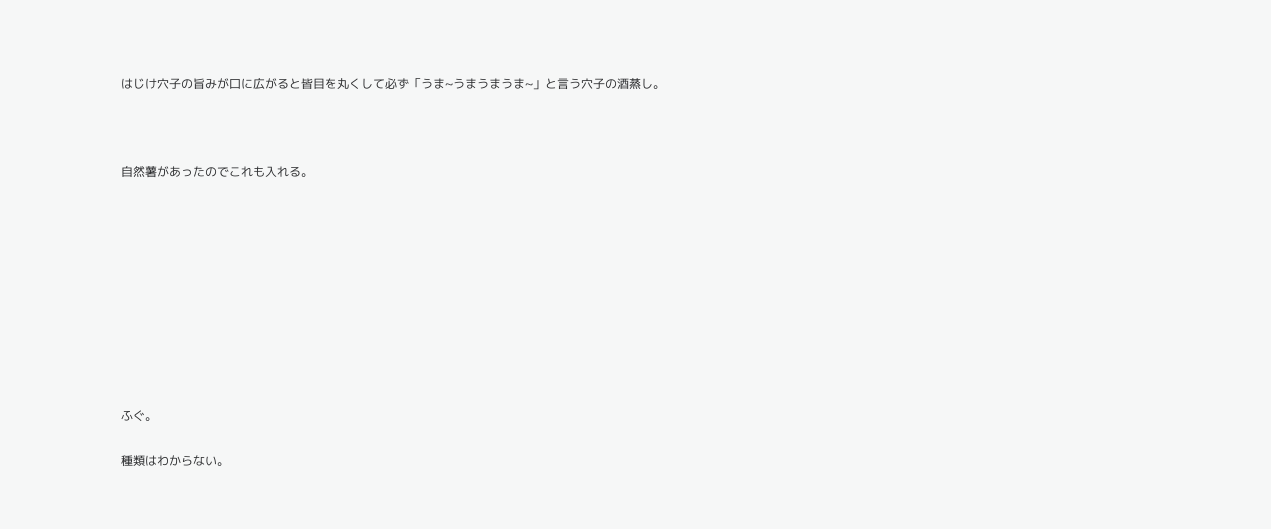はじけ穴子の旨みが口に広がると皆目を丸くして必ず「うま~うまうまうま~」と言う穴子の酒蒸し。



自然薯があったのでこれも入れる。










ふぐ。

種類はわからない。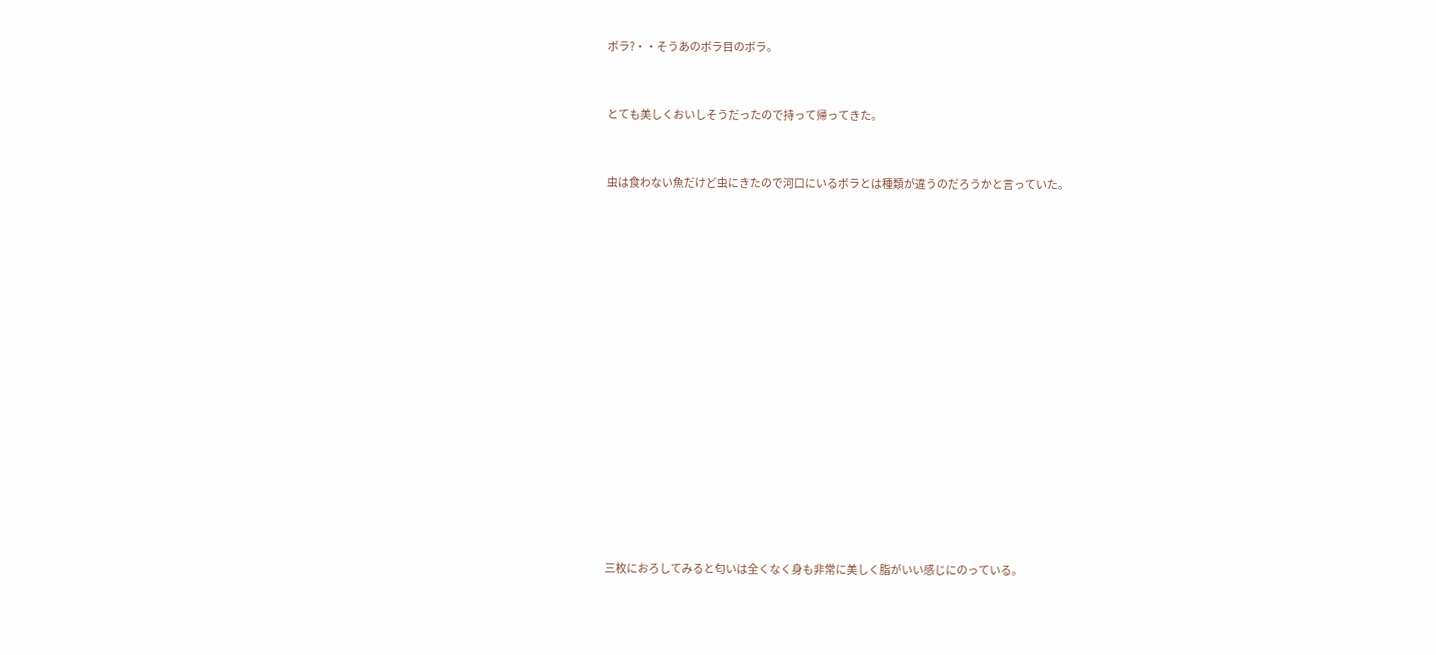ボラ?・・そうあのボラ目のボラ。


とても美しくおいしそうだったので持って帰ってきた。


虫は食わない魚だけど虫にきたので河口にいるボラとは種類が違うのだろうかと言っていた。
















三枚におろしてみると匂いは全くなく身も非常に美しく脂がいい感じにのっている。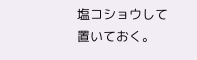塩コショウして置いておく。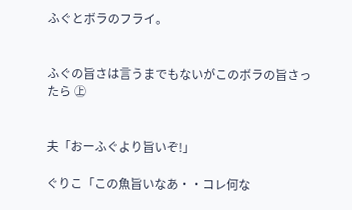ふぐとボラのフライ。


ふぐの旨さは言うまでもないがこのボラの旨さったら ㊤


夫「おーふぐより旨いぞ!」

ぐりこ「この魚旨いなあ・・コレ何な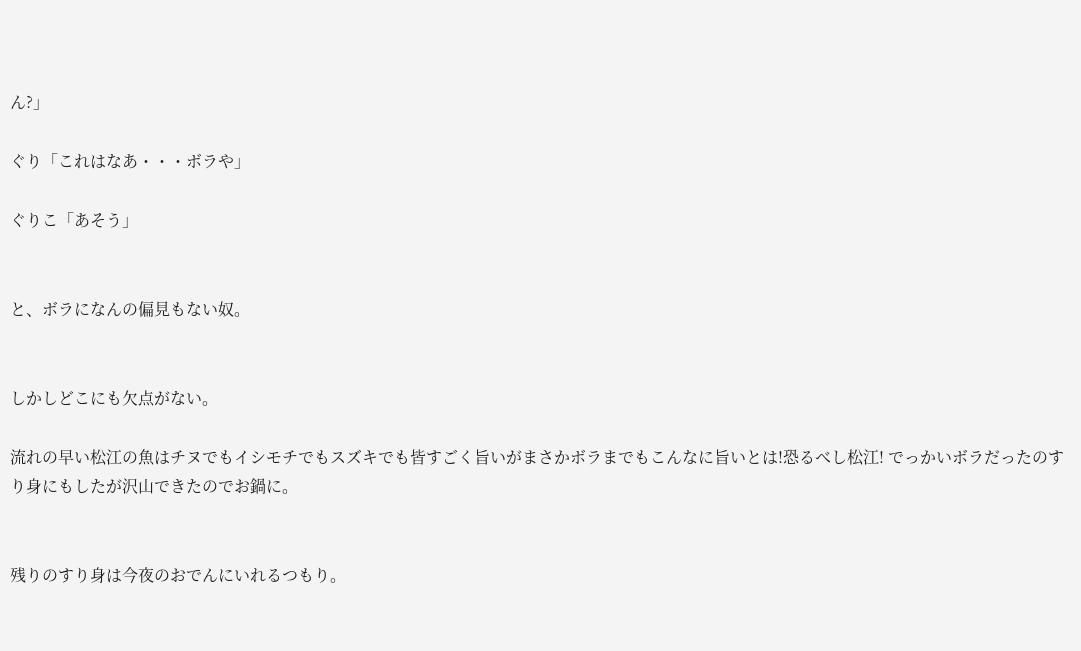ん?」

ぐり「これはなあ・・・ボラや」

ぐりこ「あそう」


と、ボラになんの偏見もない奴。


しかしどこにも欠点がない。

流れの早い松江の魚はチヌでもイシモチでもスズキでも皆すごく旨いがまさかボラまでもこんなに旨いとは!恐るべし松江! でっかいボラだったのすり身にもしたが沢山できたのでお鍋に。


残りのすり身は今夜のおでんにいれるつもり。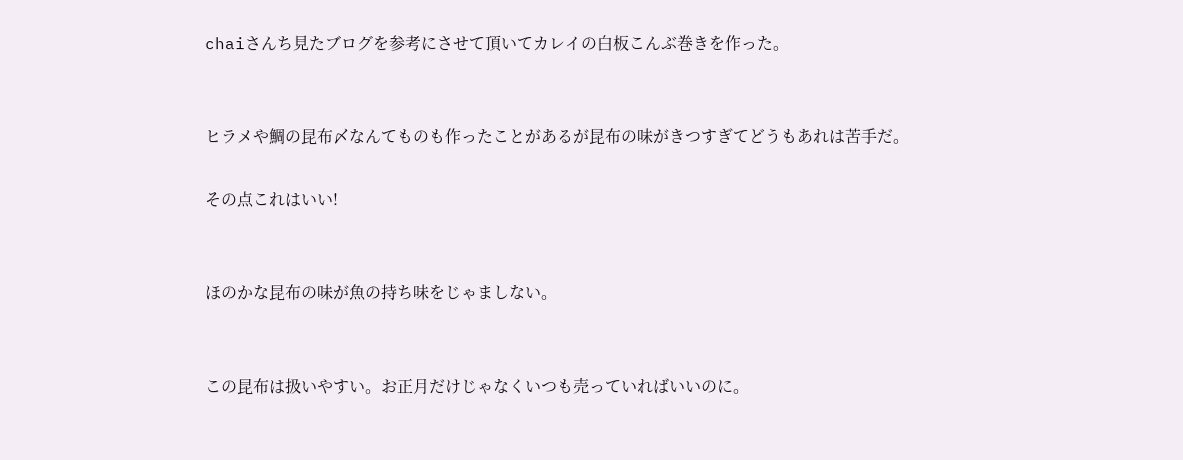chaiさんち見たブログを参考にさせて頂いてカレイの白板こんぶ巻きを作った。


ヒラメや鯛の昆布〆なんてものも作ったことがあるが昆布の味がきつすぎてどうもあれは苦手だ。

その点これはいい!


ほのかな昆布の味が魚の持ち味をじゃましない。


この昆布は扱いやすい。お正月だけじゃなくいつも売っていればいいのに。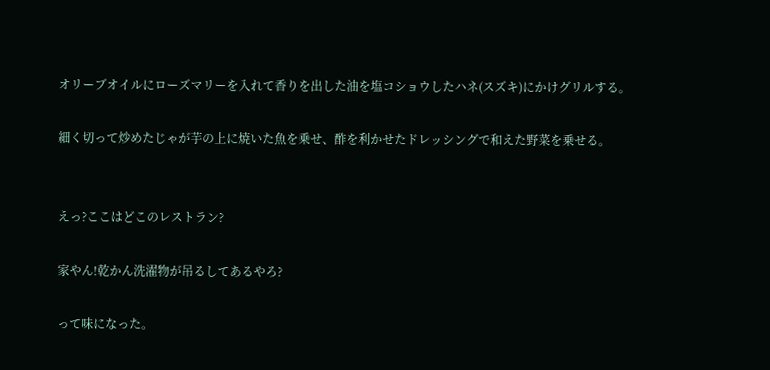オリーブオイルにローズマリーを入れて香りを出した油を塩コショウしたハネ(スズキ)にかけグリルする。

細く切って炒めたじゃが芋の上に焼いた魚を乗せ、酢を利かせたドレッシングで和えた野菜を乗せる。


えっ?ここはどこのレストラン?

家やん!乾かん洗濯物が吊るしてあるやろ?

って味になった。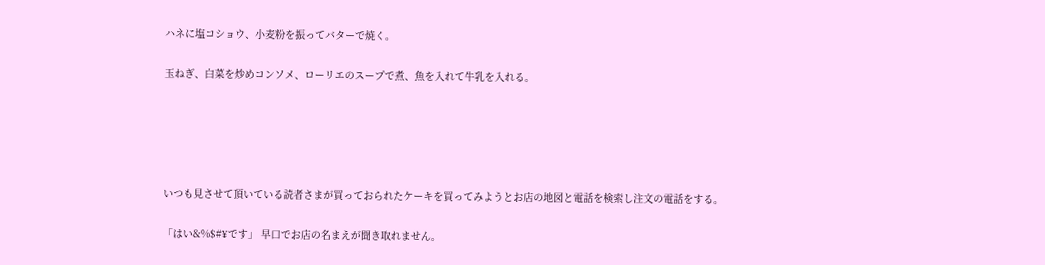ハネに塩コショウ、小麦粉を振ってバターで焼く。

玉ねぎ、白菜を炒めコンソメ、ローリエのスープで煮、魚を入れて牛乳を入れる。





いつも見させて頂いている読者さまが買っておられたケーキを買ってみようとお店の地図と電話を検索し注文の電話をする。

「はい&%$#¥です」 早口でお店の名まえが聞き取れません。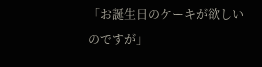「お誕生日のケーキが欲しいのですが」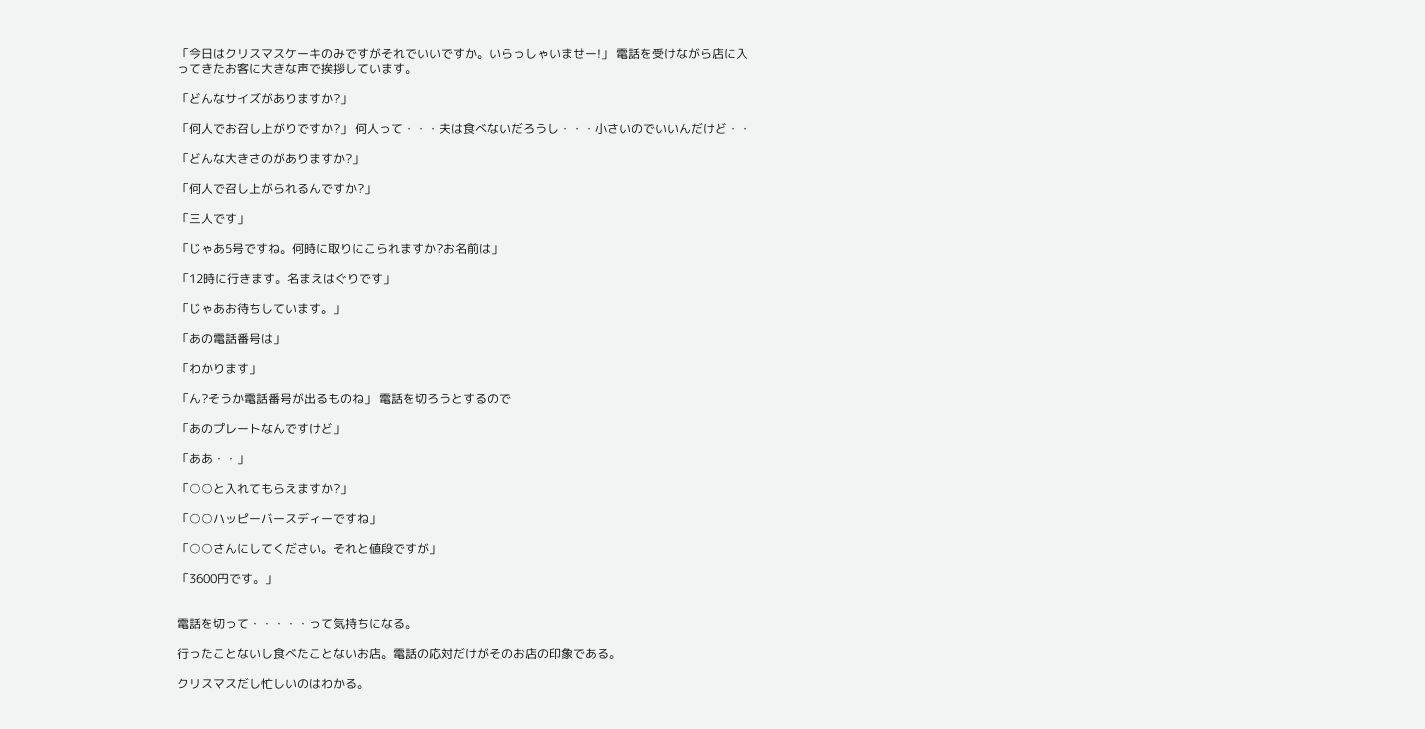「今日はクリスマスケーキのみですがそれでいいですか。いらっしゃいませー!」 電話を受けながら店に入ってきたお客に大きな声で挨拶しています。

「どんなサイズがありますか?」

「何人でお召し上がりですか?」 何人って・・・夫は食べないだろうし・・・小さいのでいいんだけど・・

「どんな大きさのがありますか?」

「何人で召し上がられるんですか?」

「三人です」

「じゃあ5号ですね。何時に取りにこられますか?お名前は」

「12時に行きます。名まえはぐりです」

「じゃあお待ちしています。」

「あの電話番号は」

「わかります」

「ん?そうか電話番号が出るものね」 電話を切ろうとするので

「あのプレートなんですけど」

「ああ・・」

「○○と入れてもらえますか?」

「○○ハッピーバースディーですね」

「○○さんにしてください。それと値段ですが」

「3600円です。」


電話を切って・・・・・って気持ちになる。

行ったことないし食べたことないお店。電話の応対だけがそのお店の印象である。

クリスマスだし忙しいのはわかる。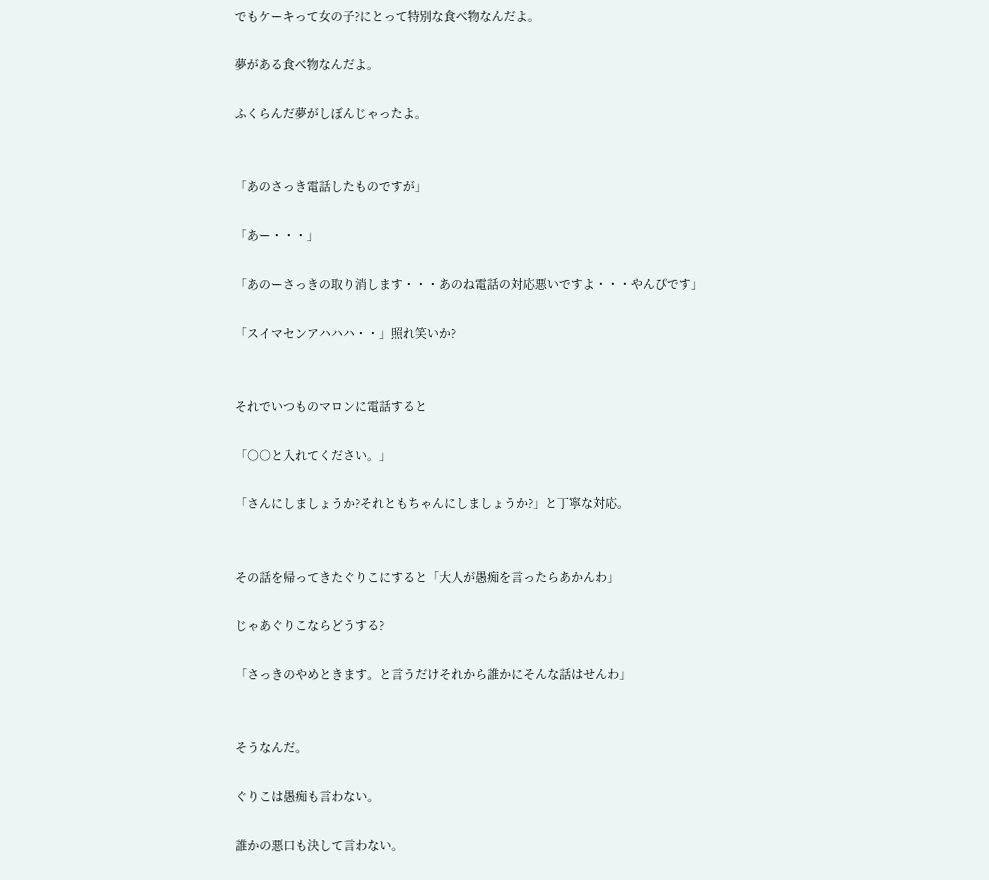でもケーキって女の子?にとって特別な食べ物なんだよ。

夢がある食べ物なんだよ。

ふくらんだ夢がしぼんじゃったよ。


「あのさっき電話したものですが」

「あー・・・」

「あのーさっきの取り消します・・・あのね電話の対応悪いですよ・・・やんぴです」

「スイマセンアハハハ・・」照れ笑いか?


それでいつものマロンに電話すると

「○○と入れてください。」

「さんにしましょうか?それともちゃんにしましょうか?」と丁寧な対応。


その話を帰ってきたぐりこにすると「大人が愚痴を言ったらあかんわ」

じゃあぐりこならどうする?

「さっきのやめときます。と言うだけそれから誰かにそんな話はせんわ」


そうなんだ。

ぐりこは愚痴も言わない。

誰かの悪口も決して言わない。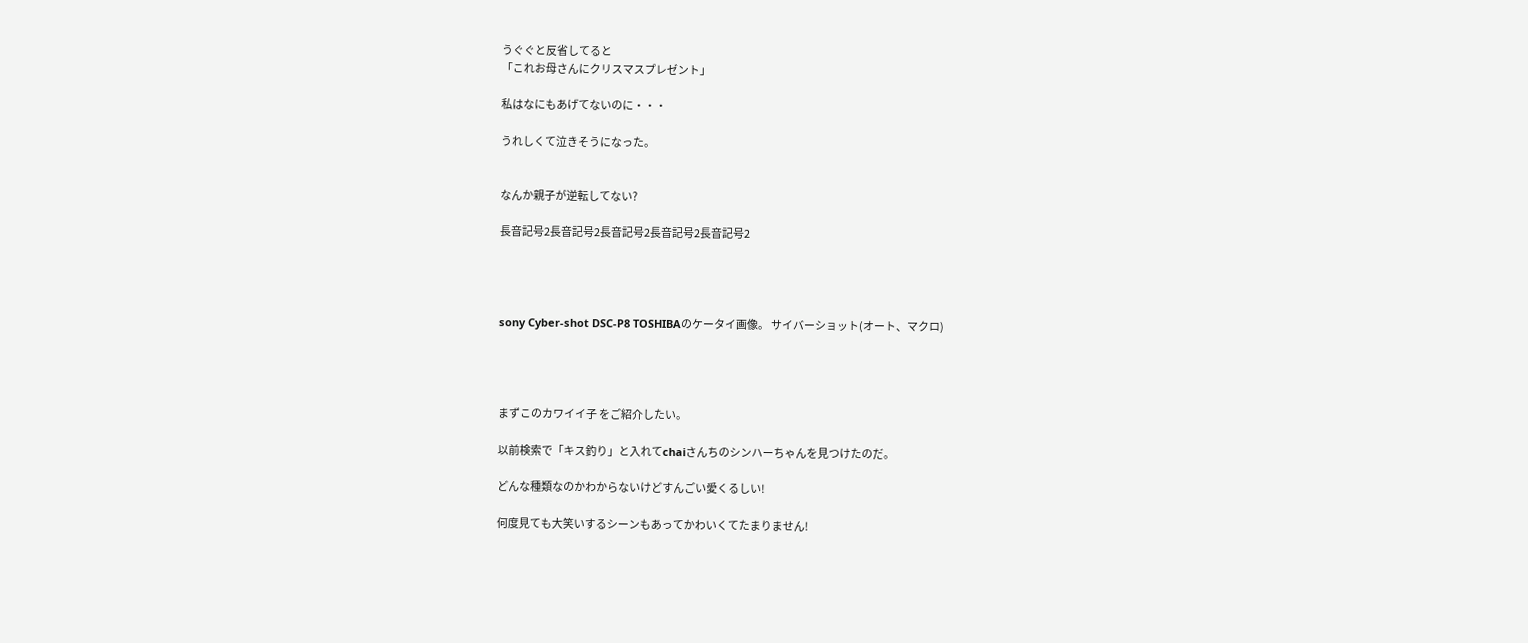うぐぐと反省してると
「これお母さんにクリスマスプレゼント」

私はなにもあげてないのに・・・

うれしくて泣きそうになった。


なんか親子が逆転してない?

長音記号2長音記号2長音記号2長音記号2長音記号2




sony Cyber-shot DSC-P8 TOSHIBAのケータイ画像。 サイバーショット(オート、マクロ)




まずこのカワイイ子 をご紹介したい。

以前検索で「キス釣り」と入れてchaiさんちのシンハーちゃんを見つけたのだ。

どんな種類なのかわからないけどすんごい愛くるしい!

何度見ても大笑いするシーンもあってかわいくてたまりません!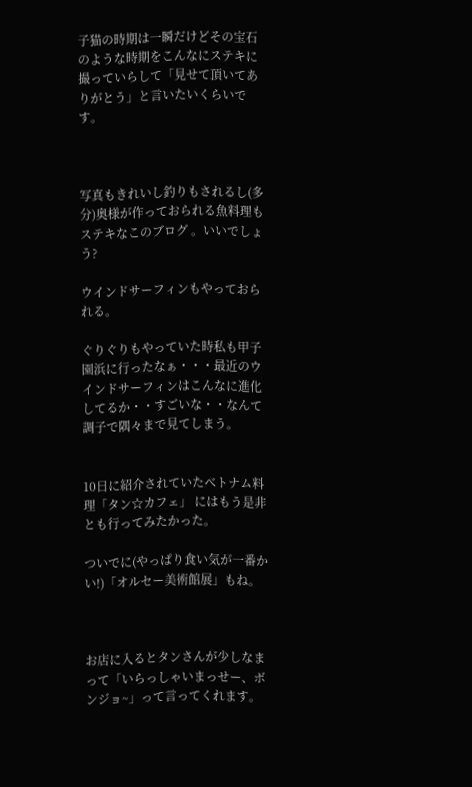子猫の時期は一瞬だけどその宝石のような時期をこんなにステキに撮っていらして「見せて頂いてありがとう」と言いたいくらいです。



写真もきれいし釣りもされるし(多分)奥様が作っておられる魚料理もステキなこのブログ 。いいでしょう?

ウインドサーフィンもやっておられる。

ぐりぐりもやっていた時私も甲子園浜に行ったなぁ・・・最近のウインドサーフィンはこんなに進化してるか・・すごいな・・なんて調子で隅々まで見てしまう。


10日に紹介されていたベトナム料理「タン☆カフェ」 にはもう是非とも行ってみたかった。

ついでに(やっぱり食い気が一番かい!)「オルセー美術館展」もね。



お店に入るとタンさんが少しなまって「いらっしゃいまっせー、ボンジョ~」って言ってくれます。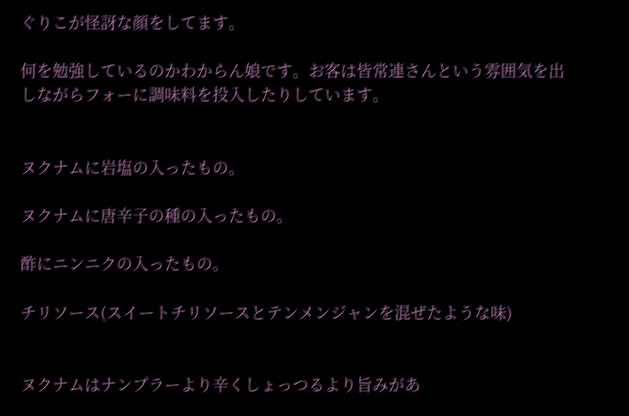ぐりこが怪訝な顔をしてます。

何を勉強しているのかわからん娘です。お客は皆常連さんという雰囲気を出しながらフォーに調味料を投入したりしています。


ヌクナムに岩塩の入ったもの。

ヌクナムに唐辛子の種の入ったもの。

酢にニンニクの入ったもの。

チリソース(スイートチリソースとテンメンジャンを混ぜたような味)


ヌクナムはナンプラーより辛くしょっつるより旨みがあ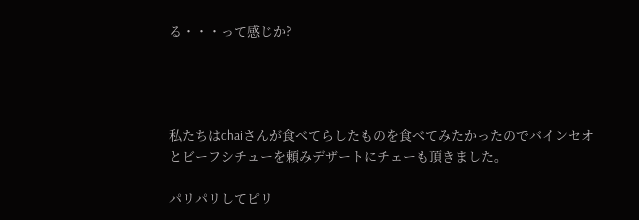る・・・って感じか?




私たちはchaiさんが食べてらしたものを食べてみたかったのでバインセオとビーフシチューを頼みデザートにチェーも頂きました。

パリパリしてピリ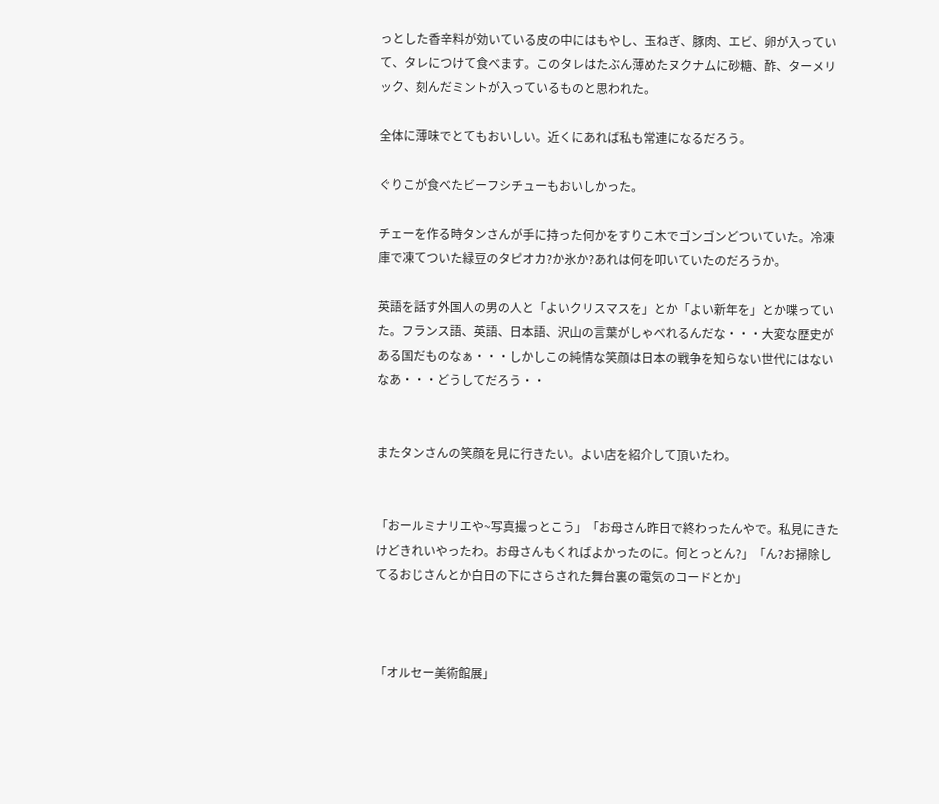っとした香辛料が効いている皮の中にはもやし、玉ねぎ、豚肉、エビ、卵が入っていて、タレにつけて食べます。このタレはたぶん薄めたヌクナムに砂糖、酢、ターメリック、刻んだミントが入っているものと思われた。

全体に薄味でとてもおいしい。近くにあれば私も常連になるだろう。

ぐりこが食べたビーフシチューもおいしかった。

チェーを作る時タンさんが手に持った何かをすりこ木でゴンゴンどついていた。冷凍庫で凍てついた緑豆のタピオカ?か氷か?あれは何を叩いていたのだろうか。

英語を話す外国人の男の人と「よいクリスマスを」とか「よい新年を」とか喋っていた。フランス語、英語、日本語、沢山の言葉がしゃべれるんだな・・・大変な歴史がある国だものなぁ・・・しかしこの純情な笑顔は日本の戦争を知らない世代にはないなあ・・・どうしてだろう・・


またタンさんの笑顔を見に行きたい。よい店を紹介して頂いたわ。


「おールミナリエや~写真撮っとこう」「お母さん昨日で終わったんやで。私見にきたけどきれいやったわ。お母さんもくればよかったのに。何とっとん?」「ん?お掃除してるおじさんとか白日の下にさらされた舞台裏の電気のコードとか」



「オルセー美術館展」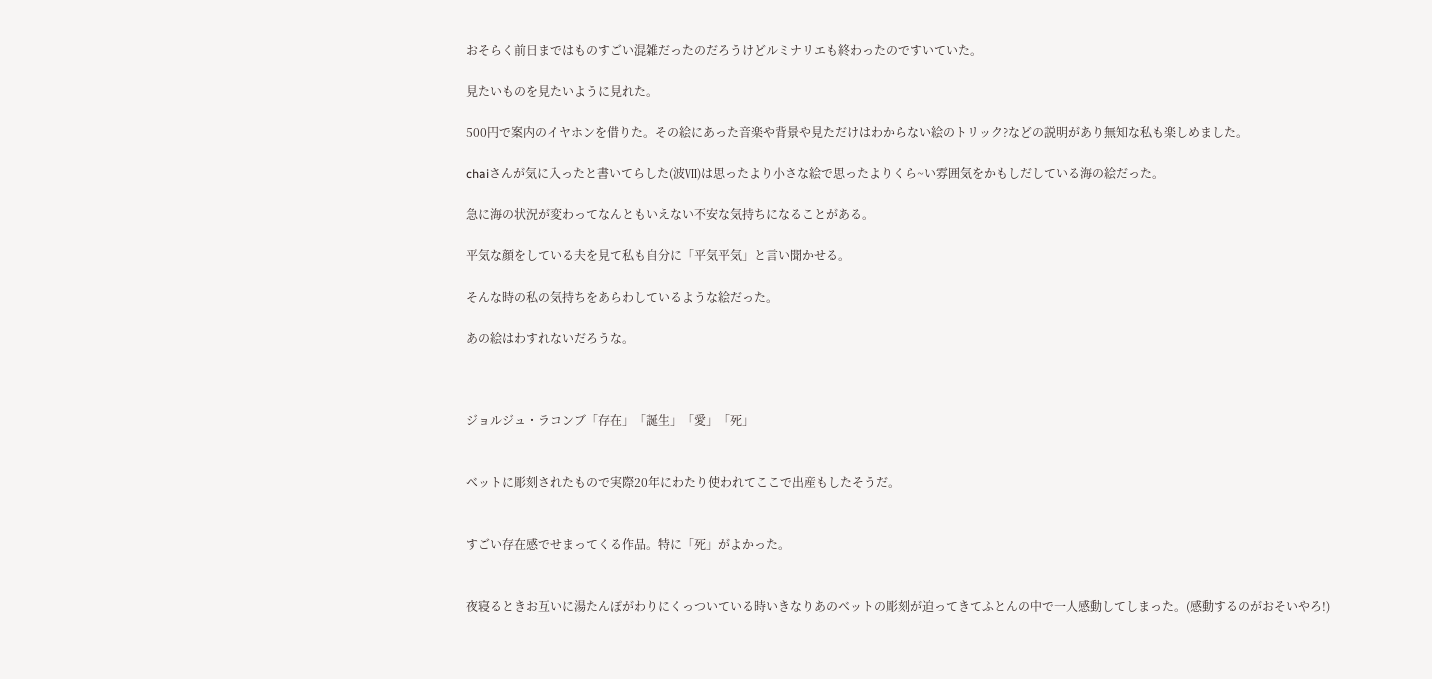おそらく前日まではものすごい混雑だったのだろうけどルミナリエも終わったのですいていた。

見たいものを見たいように見れた。

500円で案内のイヤホンを借りた。その絵にあった音楽や背景や見ただけはわからない絵のトリック?などの説明があり無知な私も楽しめました。

chaiさんが気に入ったと書いてらした(波Ⅶ)は思ったより小さな絵で思ったよりくら~い雰囲気をかもしだしている海の絵だった。

急に海の状況が変わってなんともいえない不安な気持ちになることがある。

平気な顔をしている夫を見て私も自分に「平気平気」と言い聞かせる。

そんな時の私の気持ちをあらわしているような絵だった。

あの絵はわすれないだろうな。



ジョルジュ・ラコンブ「存在」「誕生」「愛」「死」


ベットに彫刻されたもので実際20年にわたり使われてここで出産もしたそうだ。


すごい存在感でせまってくる作品。特に「死」がよかった。


夜寝るときお互いに湯たんぽがわりにくっついている時いきなりあのベットの彫刻が迫ってきてふとんの中で一人感動してしまった。(感動するのがおそいやろ!)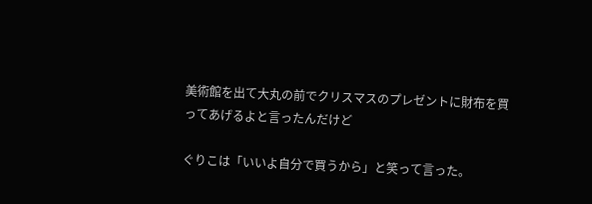美術館を出て大丸の前でクリスマスのプレゼントに財布を買ってあげるよと言ったんだけど

ぐりこは「いいよ自分で買うから」と笑って言った。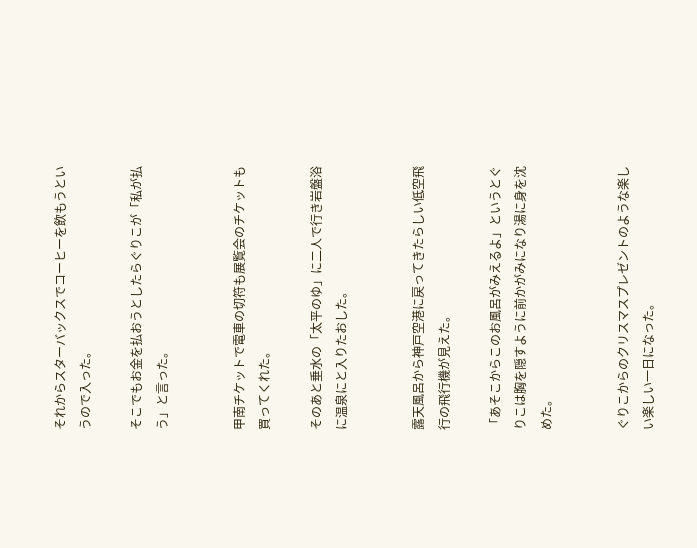それからスターバックスでコーヒーを飲もうというので入った。

そこでもお金を払おうとしたらぐりこが「私が払う」と言った。


甲南チケットで電車の切符も展覧会のチケットも買ってくれた。

そのあと垂水の「太平のゆ」に二人で行き岩盤浴に温泉にと入りたおした。


露天風呂から神戸空港に戻ってきたらしい低空飛行の飛行機が見えた。

「あそこからこのお風呂がみえるよ」というとぐりこは胸を隠すように前かがみになり湯に身を沈めた。


ぐりこからのクリスマスプレゼントのような楽しい楽しい一日になった。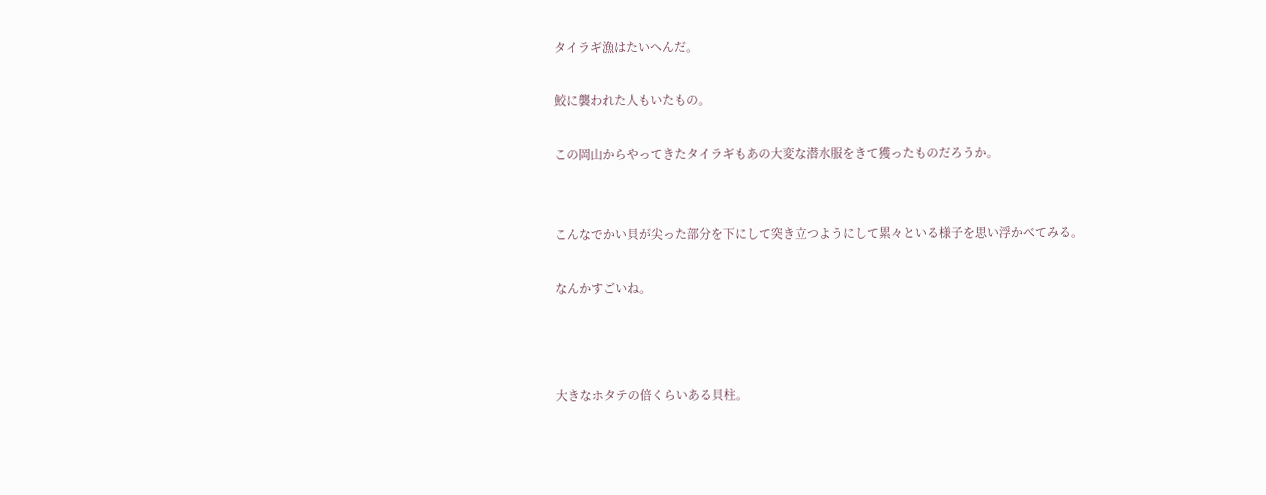タイラギ漁はたいへんだ。

鮫に襲われた人もいたもの。

この岡山からやってきたタイラギもあの大変な潜水服をきて獲ったものだろうか。


こんなでかい貝が尖った部分を下にして突き立つようにして累々といる様子を思い浮かべてみる。

なんかすごいね。



大きなホタテの倍くらいある貝柱。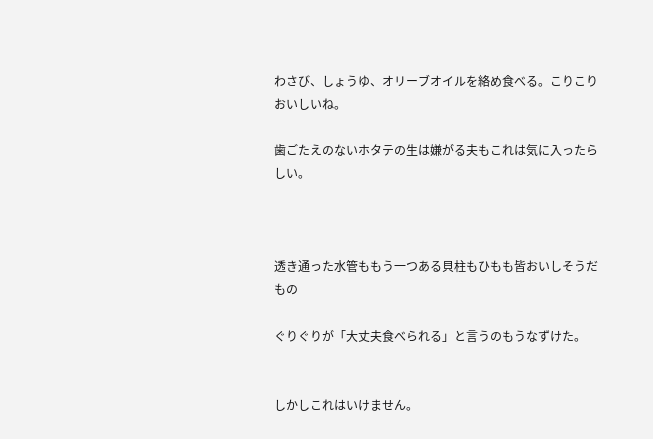わさび、しょうゆ、オリーブオイルを絡め食べる。こりこりおいしいね。

歯ごたえのないホタテの生は嫌がる夫もこれは気に入ったらしい。



透き通った水管ももう一つある貝柱もひもも皆おいしそうだもの

ぐりぐりが「大丈夫食べられる」と言うのもうなずけた。


しかしこれはいけません。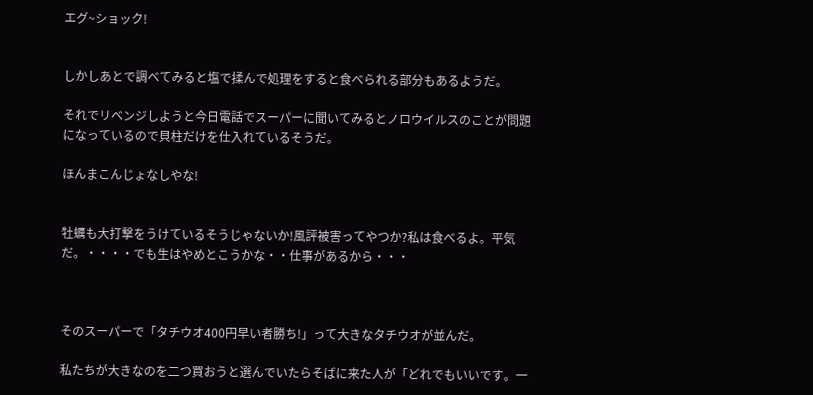エグ~ショック!


しかしあとで調べてみると塩で揉んで処理をすると食べられる部分もあるようだ。

それでリベンジしようと今日電話でスーパーに聞いてみるとノロウイルスのことが問題になっているので貝柱だけを仕入れているそうだ。

ほんまこんじょなしやな!


牡蠣も大打撃をうけているそうじゃないか!風評被害ってやつか?私は食べるよ。平気だ。・・・・でも生はやめとこうかな・・仕事があるから・・・



そのスーパーで「タチウオ400円早い者勝ち!」って大きなタチウオが並んだ。

私たちが大きなのを二つ買おうと選んでいたらそばに来た人が「どれでもいいです。一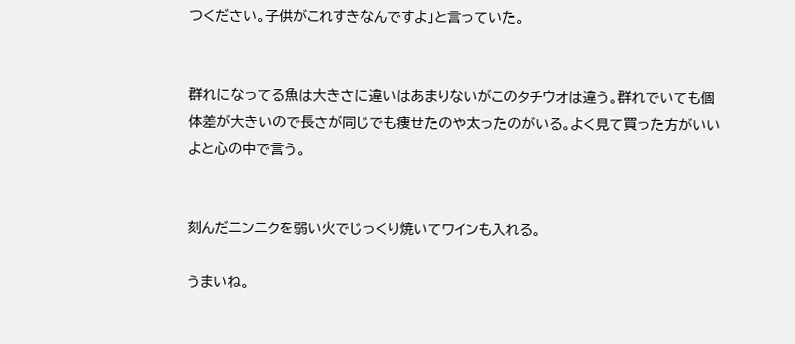つください。子供がこれすきなんですよ」と言っていた。


群れになってる魚は大きさに違いはあまりないがこのタチウオは違う。群れでいても個体差が大きいので長さが同じでも痩せたのや太ったのがいる。よく見て買った方がいいよと心の中で言う。


刻んだニンニクを弱い火でじっくり焼いてワインも入れる。

うまいね。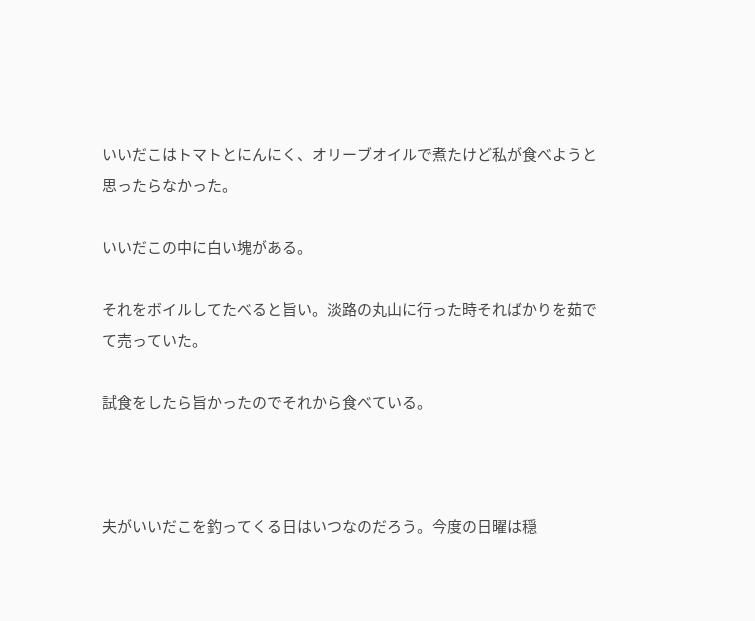いいだこはトマトとにんにく、オリーブオイルで煮たけど私が食べようと思ったらなかった。

いいだこの中に白い塊がある。

それをボイルしてたべると旨い。淡路の丸山に行った時そればかりを茹でて売っていた。

試食をしたら旨かったのでそれから食べている。



夫がいいだこを釣ってくる日はいつなのだろう。今度の日曜は穏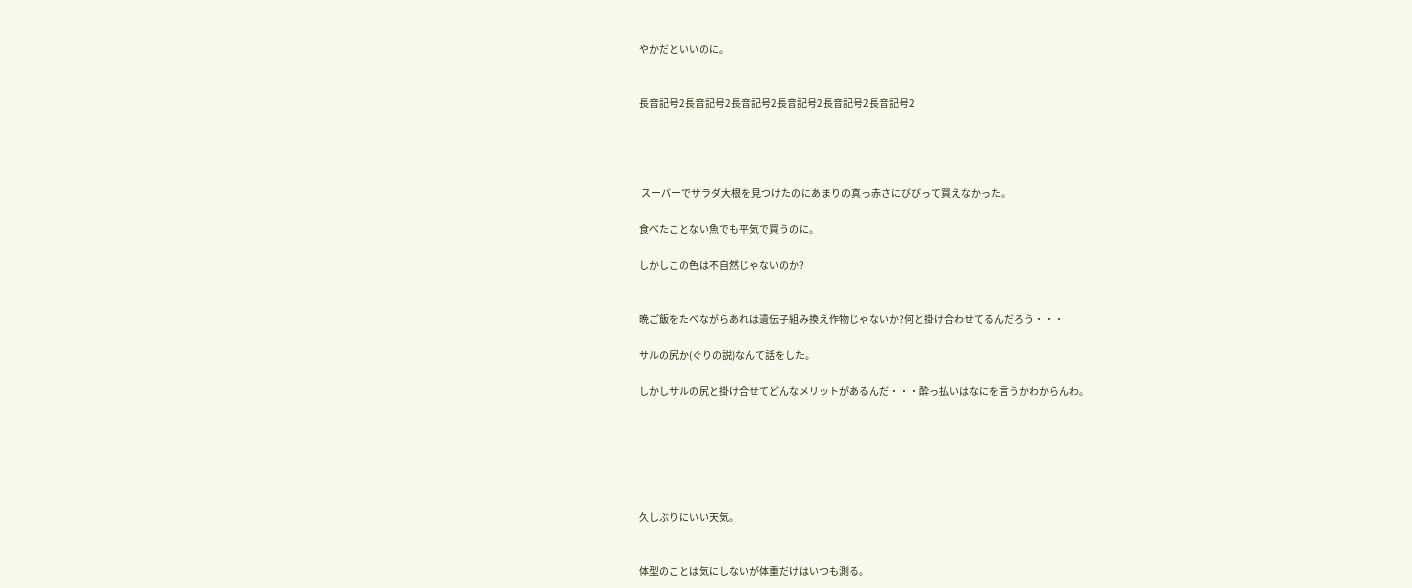やかだといいのに。


長音記号2長音記号2長音記号2長音記号2長音記号2長音記号2




 スーパーでサラダ大根を見つけたのにあまりの真っ赤さにびびって買えなかった。

食べたことない魚でも平気で買うのに。

しかしこの色は不自然じゃないのか?


晩ご飯をたべながらあれは遺伝子組み換え作物じゃないか?何と掛け合わせてるんだろう・・・

サルの尻か(ぐりの説)なんて話をした。

しかしサルの尻と掛け合せてどんなメリットがあるんだ・・・酔っ払いはなにを言うかわからんわ。






久しぶりにいい天気。


体型のことは気にしないが体重だけはいつも測る。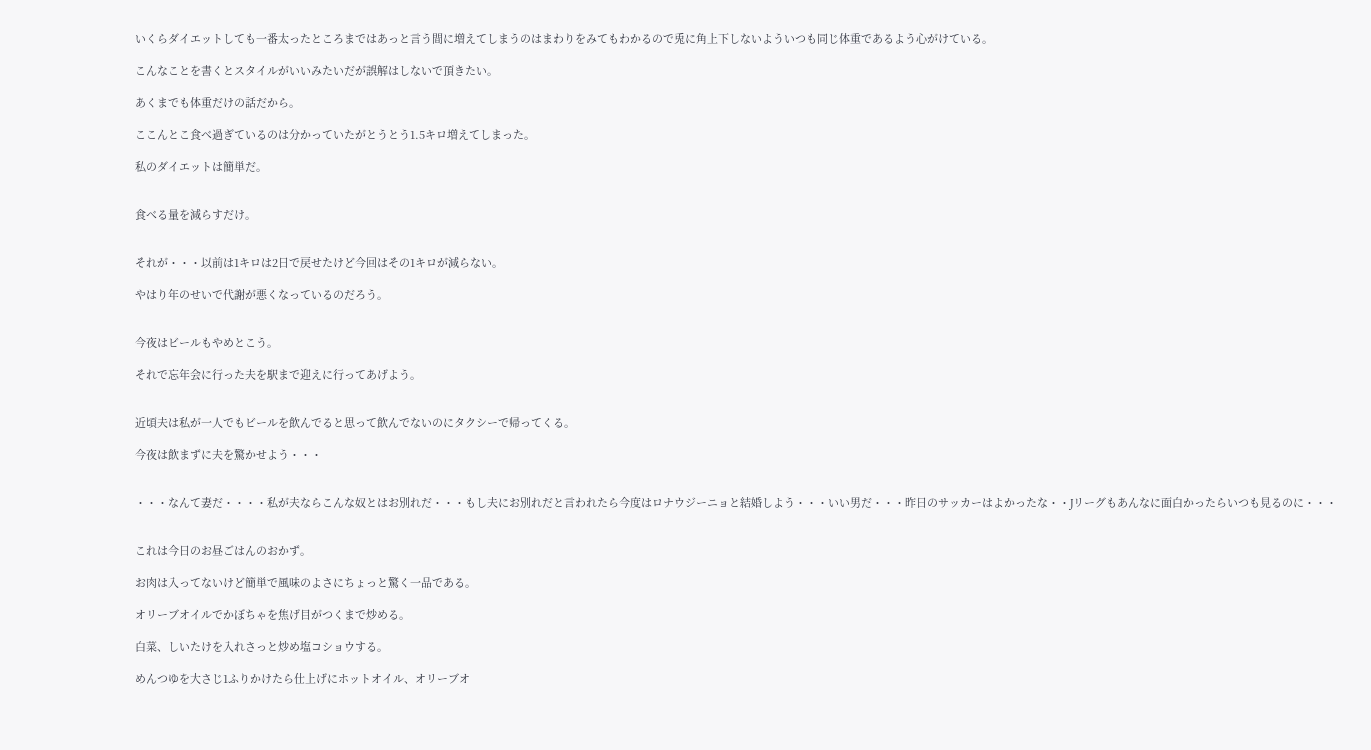いくらダイエットしても一番太ったところまではあっと言う間に増えてしまうのはまわりをみてもわかるので兎に角上下しないよういつも同じ体重であるよう心がけている。

こんなことを書くとスタイルがいいみたいだが誤解はしないで頂きたい。

あくまでも体重だけの話だから。

ここんとこ食べ過ぎているのは分かっていたがとうとう1.5キロ増えてしまった。

私のダイエットは簡単だ。


食べる量を減らすだけ。


それが・・・以前は1キロは2日で戻せたけど今回はその1キロが減らない。

やはり年のせいで代謝が悪くなっているのだろう。


今夜はビールもやめとこう。

それで忘年会に行った夫を駅まで迎えに行ってあげよう。


近頃夫は私が一人でもビールを飲んでると思って飲んでないのにタクシーで帰ってくる。

今夜は飲まずに夫を驚かせよう・・・


・・・なんて妻だ・・・・私が夫ならこんな奴とはお別れだ・・・もし夫にお別れだと言われたら今度はロナウジーニョと結婚しよう・・・いい男だ・・・昨日のサッカーはよかったな・・Jリーグもあんなに面白かったらいつも見るのに・・・


これは今日のお昼ごはんのおかず。

お肉は入ってないけど簡単で風味のよさにちょっと驚く一品である。

オリーブオイルでかぼちゃを焦げ目がつくまで炒める。

白菜、しいたけを入れさっと炒め塩コショウする。

めんつゆを大さじ1ふりかけたら仕上げにホットオイル、オリーブオ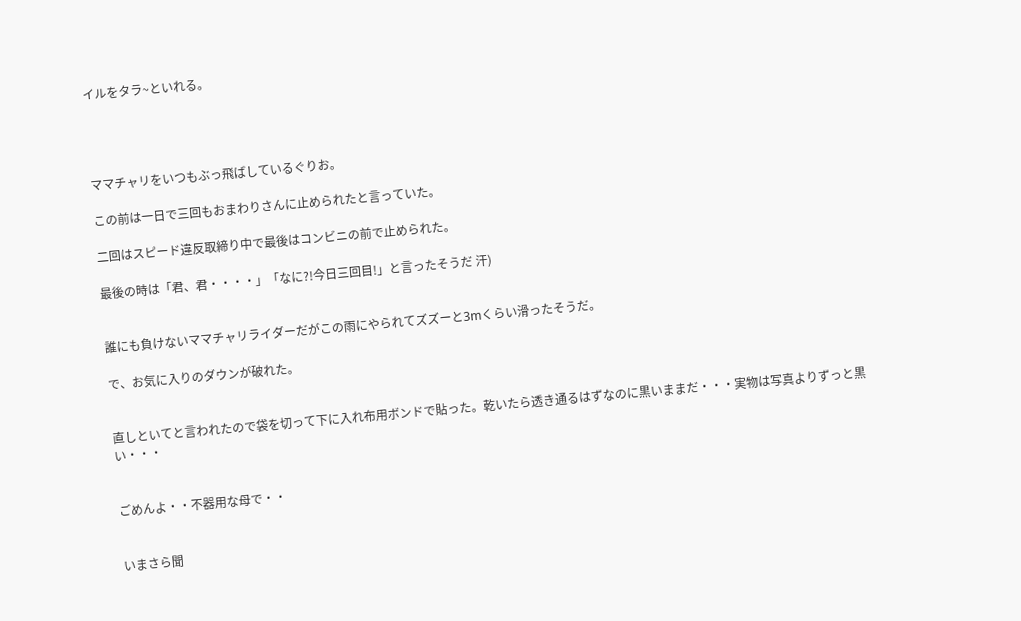イルをタラ~といれる。




ママチャリをいつもぶっ飛ばしているぐりお。

この前は一日で三回もおまわりさんに止められたと言っていた。

二回はスピード違反取締り中で最後はコンビニの前で止められた。

最後の時は「君、君・・・・」「なに?!今日三回目!」と言ったそうだ 汗)


誰にも負けないママチャリライダーだがこの雨にやられてズズーと3mくらい滑ったそうだ。

で、お気に入りのダウンが破れた。


直しといてと言われたので袋を切って下に入れ布用ボンドで貼った。乾いたら透き通るはずなのに黒いままだ・・・実物は写真よりずっと黒い・・・


ごめんよ・・不器用な母で・・


いまさら聞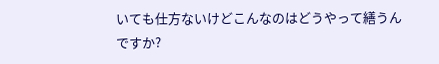いても仕方ないけどこんなのはどうやって繕うんですか?